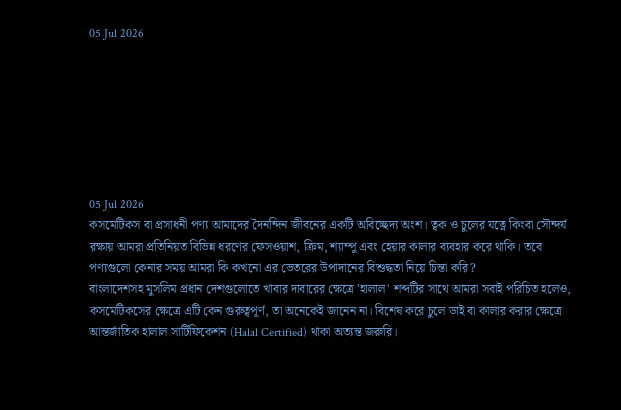05 Jul 2026







05 Jul 2026
কসমেটিকস বা প্রসাধনী পণ্য আমাদের দৈনন্দিন জীবনের একটি অবিচ্ছেদ্য অংশ। ত্বক ও চুলের যত্নে কিংবা সৌন্দর্য রক্ষায় আমরা প্রতিনিয়ত বিভিন্ন ধরণের ফেসওয়াশ, ক্রিম, শ্যাম্পু এবং হেয়ার কালার ব্যবহার করে থাকি। তবে পণ্যগুলো কেনার সময় আমরা কি কখনো এর ভেতরের উপাদানের বিশুদ্ধতা নিয়ে চিন্তা করি?
বাংলাদেশসহ মুসলিম প্রধান দেশগুলোতে খাবার দাবারের ক্ষেত্রে 'হালাল' শব্দটির সাথে আমরা সবাই পরিচিত হলেও, কসমেটিকসের ক্ষেত্রে এটি কেন গুরুত্বপূর্ণ, তা অনেকেই জানেন না। বিশেষ করে চুলে ডাই বা কালার করার ক্ষেত্রে আন্তর্জাতিক হালাল সার্টিফিকেশন (Halal Certified) থাকা অত্যন্ত জরুরি।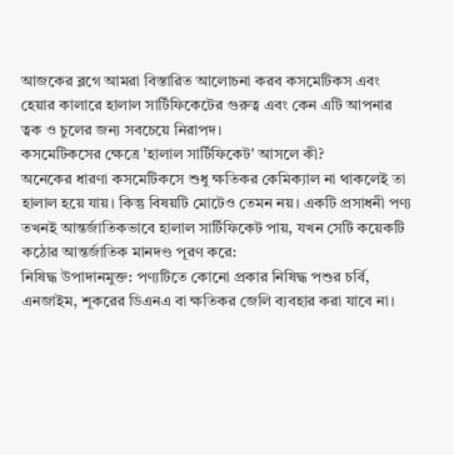আজকের ব্লগে আমরা বিস্তারিত আলোচনা করব কসমেটিকস এবং হেয়ার কালারে হালাল সার্টিফিকেটের গুরুত্ব এবং কেন এটি আপনার ত্বক ও চুলের জন্য সবচেয়ে নিরাপদ।
কসমেটিকসের ক্ষেত্রে 'হালাল সার্টিফিকেট' আসলে কী?
অনেকের ধারণা কসমেটিকসে শুধু ক্ষতিকর কেমিক্যাল না থাকলেই তা হালাল হয়ে যায়। কিন্তু বিষয়টি মোটেও তেমন নয়। একটি প্রসাধনী পণ্য তখনই আন্তর্জাতিকভাবে হালাল সার্টিফিকেট পায়, যখন সেটি কয়েকটি কঠোর আন্তর্জাতিক মানদণ্ড পূরণ করে:
নিষিদ্ধ উপাদানমুক্ত: পণ্যটিতে কোনো প্রকার নিষিদ্ধ পশুর চর্বি, এনজাইম, শূকরের ডিএনএ বা ক্ষতিকর জেলি ব্যবহার করা যাবে না।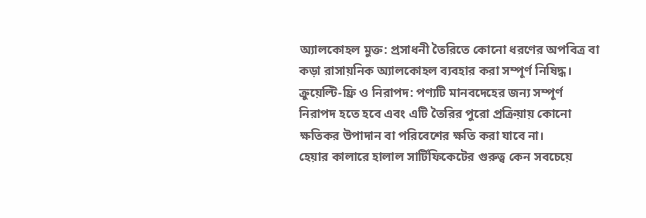অ্যালকোহল মুক্ত: প্রসাধনী তৈরিতে কোনো ধরণের অপবিত্র বা কড়া রাসায়নিক অ্যালকোহল ব্যবহার করা সম্পূর্ণ নিষিদ্ধ।
ক্রুয়েল্টি-ফ্রি ও নিরাপদ: পণ্যটি মানবদেহের জন্য সম্পূর্ণ নিরাপদ হতে হবে এবং এটি তৈরির পুরো প্রক্রিয়ায় কোনো ক্ষতিকর উপাদান বা পরিবেশের ক্ষতি করা যাবে না।
হেয়ার কালারে হালাল সার্টিফিকেটের গুরুত্ব কেন সবচেয়ে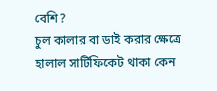বেশি?
চুল কালার বা ডাই করার ক্ষেত্রে হালাল সার্টিফিকেট থাকা কেন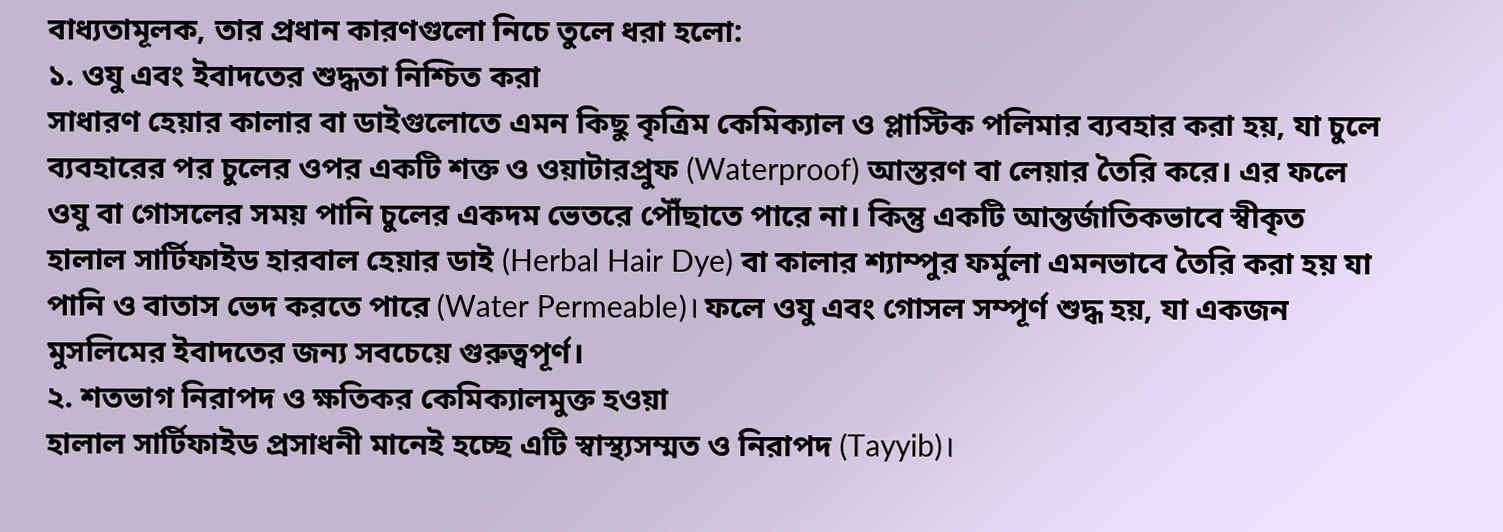বাধ্যতামূলক, তার প্রধান কারণগুলো নিচে তুলে ধরা হলো:
১. ওযু এবং ইবাদতের শুদ্ধতা নিশ্চিত করা
সাধারণ হেয়ার কালার বা ডাইগুলোতে এমন কিছু কৃত্রিম কেমিক্যাল ও প্লাস্টিক পলিমার ব্যবহার করা হয়, যা চুলে ব্যবহারের পর চুলের ওপর একটি শক্ত ও ওয়াটারপ্রুফ (Waterproof) আস্তরণ বা লেয়ার তৈরি করে। এর ফলে ওযু বা গোসলের সময় পানি চুলের একদম ভেতরে পৌঁছাতে পারে না। কিন্তু একটি আন্তর্জাতিকভাবে স্বীকৃত হালাল সার্টিফাইড হারবাল হেয়ার ডাই (Herbal Hair Dye) বা কালার শ্যাম্পুর ফর্মুলা এমনভাবে তৈরি করা হয় যা পানি ও বাতাস ভেদ করতে পারে (Water Permeable)। ফলে ওযু এবং গোসল সম্পূর্ণ শুদ্ধ হয়, যা একজন মুসলিমের ইবাদতের জন্য সবচেয়ে গুরুত্বপূর্ণ।
২. শতভাগ নিরাপদ ও ক্ষতিকর কেমিক্যালমুক্ত হওয়া
হালাল সার্টিফাইড প্রসাধনী মানেই হচ্ছে এটি স্বাস্থ্যসম্মত ও নিরাপদ (Tayyib)।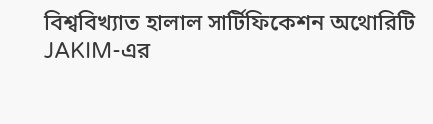বিশ্ববিখ্যাত হালাল সার্টিফিকেশন অথোরিটি JAKIM-এর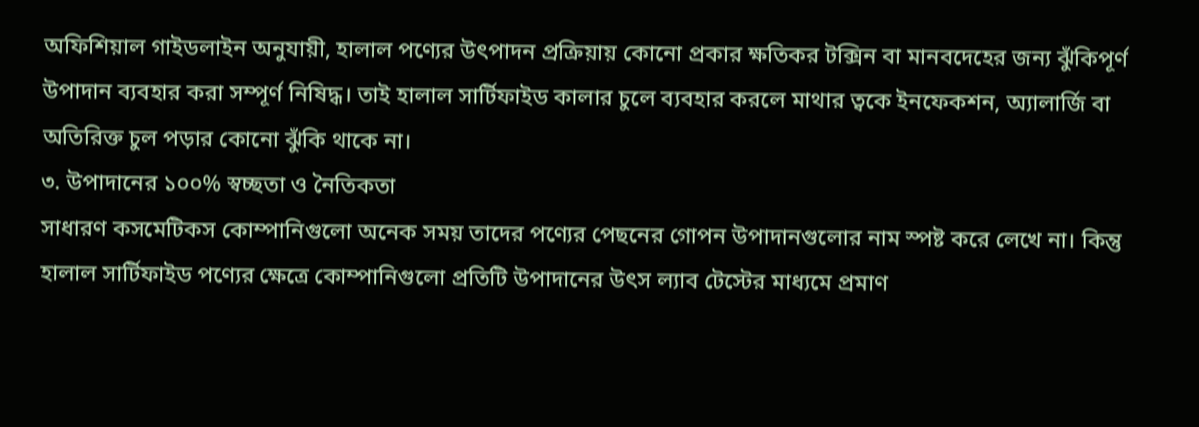অফিশিয়াল গাইডলাইন অনুযায়ী, হালাল পণ্যের উৎপাদন প্রক্রিয়ায় কোনো প্রকার ক্ষতিকর টক্সিন বা মানবদেহের জন্য ঝুঁকিপূর্ণ উপাদান ব্যবহার করা সম্পূর্ণ নিষিদ্ধ। তাই হালাল সার্টিফাইড কালার চুলে ব্যবহার করলে মাথার ত্বকে ইনফেকশন, অ্যালার্জি বা অতিরিক্ত চুল পড়ার কোনো ঝুঁকি থাকে না।
৩. উপাদানের ১০০% স্বচ্ছতা ও নৈতিকতা
সাধারণ কসমেটিকস কোম্পানিগুলো অনেক সময় তাদের পণ্যের পেছনের গোপন উপাদানগুলোর নাম স্পষ্ট করে লেখে না। কিন্তু হালাল সার্টিফাইড পণ্যের ক্ষেত্রে কোম্পানিগুলো প্রতিটি উপাদানের উৎস ল্যাব টেস্টের মাধ্যমে প্রমাণ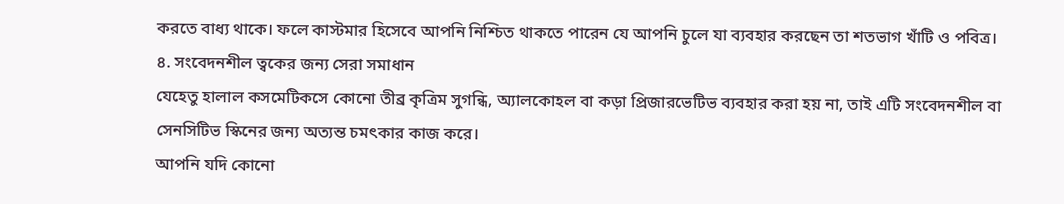করতে বাধ্য থাকে। ফলে কাস্টমার হিসেবে আপনি নিশ্চিত থাকতে পারেন যে আপনি চুলে যা ব্যবহার করছেন তা শতভাগ খাঁটি ও পবিত্র।
৪. সংবেদনশীল ত্বকের জন্য সেরা সমাধান
যেহেতু হালাল কসমেটিকসে কোনো তীব্র কৃত্রিম সুগন্ধি, অ্যালকোহল বা কড়া প্রিজারভেটিভ ব্যবহার করা হয় না, তাই এটি সংবেদনশীল বা সেনসিটিভ স্কিনের জন্য অত্যন্ত চমৎকার কাজ করে।
আপনি যদি কোনো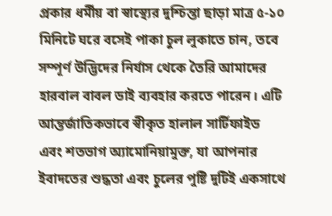প্রকার ধর্মীয় বা স্বাস্থ্যের দুশ্চিন্তা ছাড়া মাত্র ৫-১০ মিনিটে ঘরে বসেই পাকা চুল লুকাতে চান, তবে সম্পূর্ণ উদ্ভিদের নির্যাস থেকে তৈরি আমাদের হারবাল বাবল ডাই ব্যবহার করতে পারেন। এটি আন্তর্জাতিকভাবে স্বীকৃত হালাল সার্টিফাইড এবং শতভাগ অ্যামোনিয়ামুক্ত, যা আপনার ইবাদতের শুদ্ধতা এবং চুলের পুষ্টি দুটিই একসাথে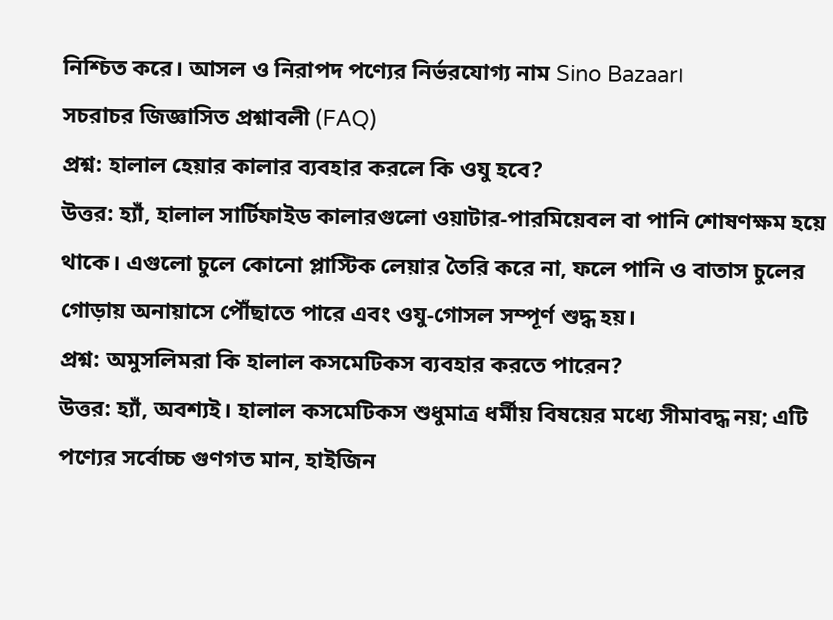নিশ্চিত করে। আসল ও নিরাপদ পণ্যের নির্ভরযোগ্য নাম Sino Bazaar।
সচরাচর জিজ্ঞাসিত প্রশ্নাবলী (FAQ)
প্রশ্ন: হালাল হেয়ার কালার ব্যবহার করলে কি ওযু হবে?
উত্তর: হ্যাঁ, হালাল সার্টিফাইড কালারগুলো ওয়াটার-পারমিয়েবল বা পানি শোষণক্ষম হয়ে থাকে। এগুলো চুলে কোনো প্লাস্টিক লেয়ার তৈরি করে না, ফলে পানি ও বাতাস চুলের গোড়ায় অনায়াসে পৌঁছাতে পারে এবং ওযু-গোসল সম্পূর্ণ শুদ্ধ হয়।
প্রশ্ন: অমুসলিমরা কি হালাল কসমেটিকস ব্যবহার করতে পারেন?
উত্তর: হ্যাঁ, অবশ্যই। হালাল কসমেটিকস শুধুমাত্র ধর্মীয় বিষয়ের মধ্যে সীমাবদ্ধ নয়; এটি পণ্যের সর্বোচ্চ গুণগত মান, হাইজিন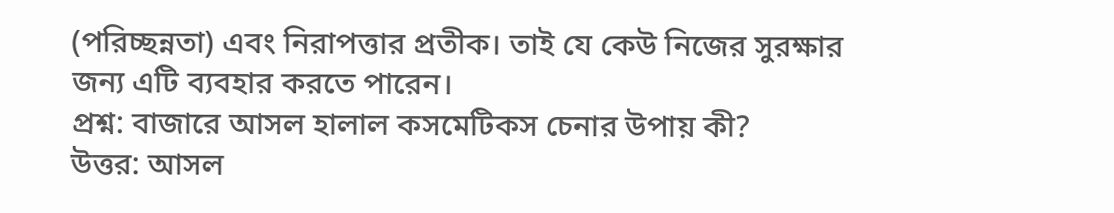(পরিচ্ছন্নতা) এবং নিরাপত্তার প্রতীক। তাই যে কেউ নিজের সুরক্ষার জন্য এটি ব্যবহার করতে পারেন।
প্রশ্ন: বাজারে আসল হালাল কসমেটিকস চেনার উপায় কী?
উত্তর: আসল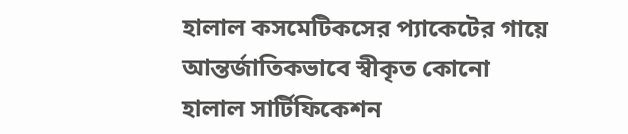হালাল কসমেটিকসের প্যাকেটের গায়ে আন্তর্জাতিকভাবে স্বীকৃত কোনো হালাল সার্টিফিকেশন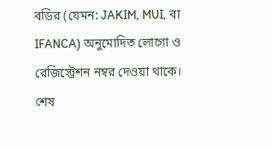বডির (যেমন: JAKIM, MUI, বা IFANCA) অনুমোদিত লোগো ও রেজিস্ট্রেশন নম্বর দেওয়া থাকে।
শেষ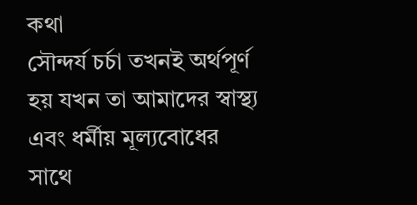কথা
সৌন্দর্য চর্চা তখনই অর্থপূর্ণ হয় যখন তা আমাদের স্বাস্থ্য এবং ধর্মীয় মূল্যবোধের সাথে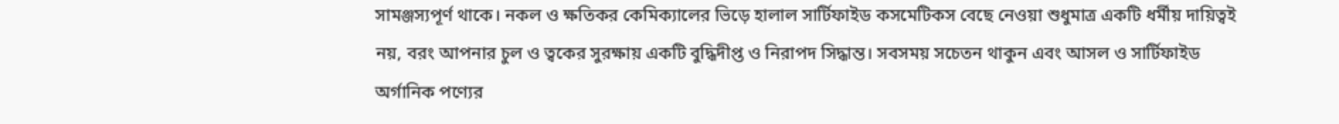সামঞ্জস্যপূর্ণ থাকে। নকল ও ক্ষতিকর কেমিক্যালের ভিড়ে হালাল সার্টিফাইড কসমেটিকস বেছে নেওয়া শুধুমাত্র একটি ধর্মীয় দায়িত্বই নয়, বরং আপনার চুল ও ত্বকের সুরক্ষায় একটি বুদ্ধিদীপ্ত ও নিরাপদ সিদ্ধান্ত। সবসময় সচেতন থাকুন এবং আসল ও সার্টিফাইড অর্গানিক পণ্যের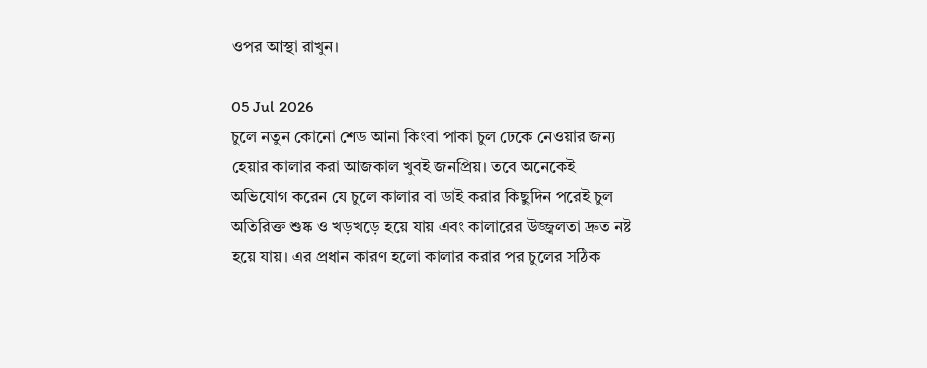ওপর আস্থা রাখুন।

05 Jul 2026
চুলে নতুন কোনো শেড আনা কিংবা পাকা চুল ঢেকে নেওয়ার জন্য হেয়ার কালার করা আজকাল খুবই জনপ্রিয়। তবে অনেকেই অভিযোগ করেন যে চুলে কালার বা ডাই করার কিছুদিন পরেই চুল অতিরিক্ত শুষ্ক ও খড়খড়ে হয়ে যায় এবং কালারের উজ্জ্বলতা দ্রুত নষ্ট হয়ে যায়। এর প্রধান কারণ হলো কালার করার পর চুলের সঠিক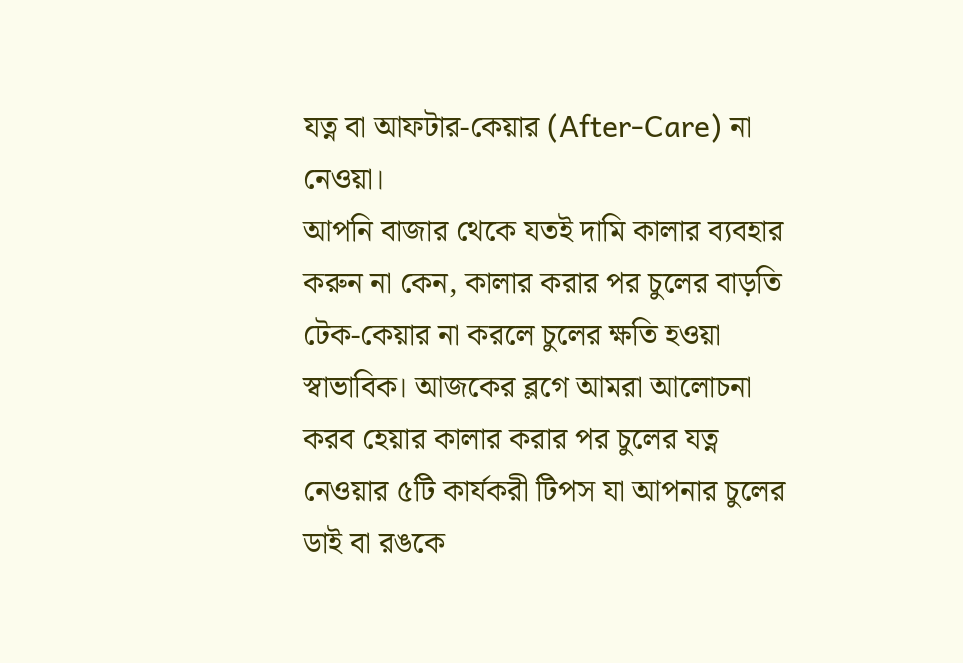যত্ন বা আফটার-কেয়ার (After-Care) না নেওয়া।
আপনি বাজার থেকে যতই দামি কালার ব্যবহার করুন না কেন, কালার করার পর চুলের বাড়তি টেক-কেয়ার না করলে চুলের ক্ষতি হওয়া স্বাভাবিক। আজকের ব্লগে আমরা আলোচনা করব হেয়ার কালার করার পর চুলের যত্ন নেওয়ার ৫টি কার্যকরী টিপস যা আপনার চুলের ডাই বা রঙকে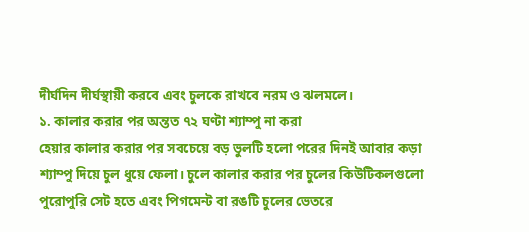দীর্ঘদিন দীর্ঘস্থায়ী করবে এবং চুলকে রাখবে নরম ও ঝলমলে।
১. কালার করার পর অন্তত ৭২ ঘণ্টা শ্যাম্পু না করা
হেয়ার কালার করার পর সবচেয়ে বড় ভুলটি হলো পরের দিনই আবার কড়া শ্যাম্পু দিয়ে চুল ধুয়ে ফেলা। চুলে কালার করার পর চুলের কিউটিকলগুলো পুরোপুরি সেট হতে এবং পিগমেন্ট বা রঙটি চুলের ভেতরে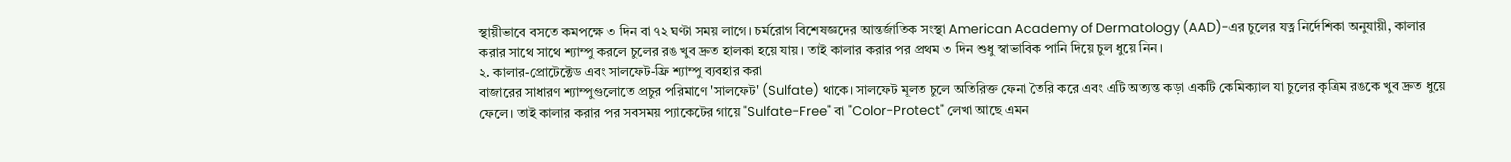স্থায়ীভাবে বসতে কমপক্ষে ৩ দিন বা ৭২ ঘণ্টা সময় লাগে। চর্মরোগ বিশেষজ্ঞদের আন্তর্জাতিক সংস্থা American Academy of Dermatology (AAD)-এর চুলের যত্ন নির্দেশিকা অনুযায়ী, কালার করার সাথে সাথে শ্যাম্পু করলে চুলের রঙ খুব দ্রুত হালকা হয়ে যায়। তাই কালার করার পর প্রথম ৩ দিন শুধু স্বাভাবিক পানি দিয়ে চুল ধুয়ে নিন।
২. কালার-প্রোটেক্টেড এবং সালফেট-ফ্রি শ্যাম্পু ব্যবহার করা
বাজারের সাধারণ শ্যাম্পুগুলোতে প্রচুর পরিমাণে 'সালফেট' (Sulfate) থাকে। সালফেট মূলত চুলে অতিরিক্ত ফেনা তৈরি করে এবং এটি অত্যন্ত কড়া একটি কেমিক্যাল যা চুলের কৃত্রিম রঙকে খুব দ্রুত ধুয়ে ফেলে। তাই কালার করার পর সবসময় প্যাকেটের গায়ে "Sulfate-Free" বা "Color-Protect" লেখা আছে এমন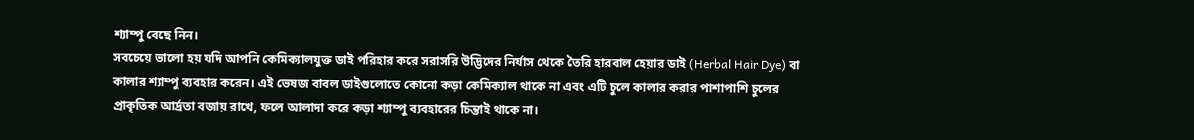শ্যাম্পু বেছে নিন।
সবচেয়ে ভালো হয় যদি আপনি কেমিক্যালযুক্ত ডাই পরিহার করে সরাসরি উদ্ভিদের নির্যাস থেকে তৈরি হারবাল হেয়ার ডাই (Herbal Hair Dye) বা কালার শ্যাম্পু ব্যবহার করেন। এই ভেষজ বাবল ডাইগুলোতে কোনো কড়া কেমিক্যাল থাকে না এবং এটি চুলে কালার করার পাশাপাশি চুলের প্রাকৃতিক আর্দ্রতা বজায় রাখে, ফলে আলাদা করে কড়া শ্যাম্পু ব্যবহারের চিন্তাই থাকে না।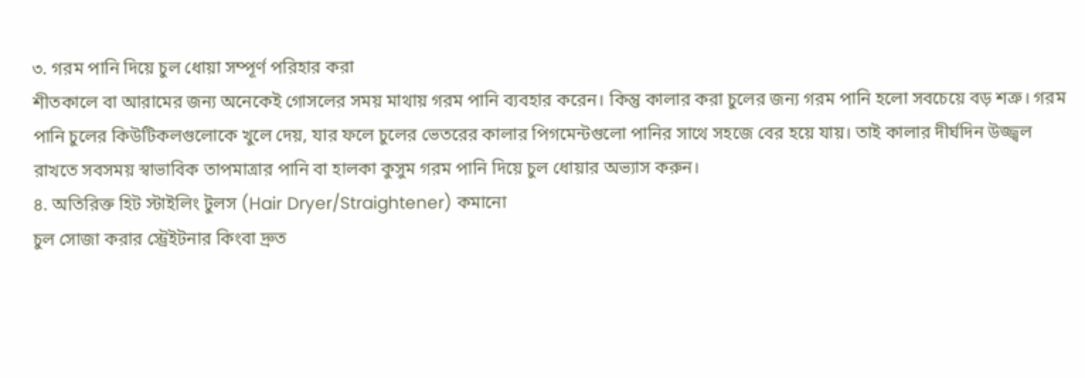৩. গরম পানি দিয়ে চুল ধোয়া সম্পূর্ণ পরিহার করা
শীতকালে বা আরামের জন্য অনেকেই গোসলের সময় মাথায় গরম পানি ব্যবহার করেন। কিন্তু কালার করা চুলের জন্য গরম পানি হলো সবচেয়ে বড় শত্রু। গরম পানি চুলের কিউটিকলগুলোকে খুলে দেয়, যার ফলে চুলের ভেতরের কালার পিগমেন্টগুলো পানির সাথে সহজে বের হয়ে যায়। তাই কালার দীর্ঘদিন উজ্জ্বল রাখতে সবসময় স্বাভাবিক তাপমাত্রার পানি বা হালকা কুসুম গরম পানি দিয়ে চুল ধোয়ার অভ্যাস করুন।
৪. অতিরিক্ত হিট স্টাইলিং টুলস (Hair Dryer/Straightener) কমানো
চুল সোজা করার স্ট্রেইটনার কিংবা দ্রুত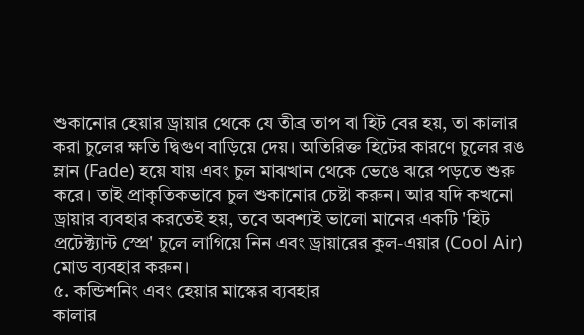শুকানোর হেয়ার ড্রায়ার থেকে যে তীব্র তাপ বা হিট বের হয়, তা কালার করা চুলের ক্ষতি দ্বিগুণ বাড়িয়ে দেয়। অতিরিক্ত হিটের কারণে চুলের রঙ ম্লান (Fade) হয়ে যায় এবং চুল মাঝখান থেকে ভেঙে ঝরে পড়তে শুরু করে। তাই প্রাকৃতিকভাবে চুল শুকানোর চেষ্টা করুন। আর যদি কখনো ড্রায়ার ব্যবহার করতেই হয়, তবে অবশ্যই ভালো মানের একটি 'হিট প্রটেক্ট্যান্ট স্প্রে' চুলে লাগিয়ে নিন এবং ড্রায়ারের কুল-এয়ার (Cool Air) মোড ব্যবহার করুন।
৫. কন্ডিশনিং এবং হেয়ার মাস্কের ব্যবহার
কালার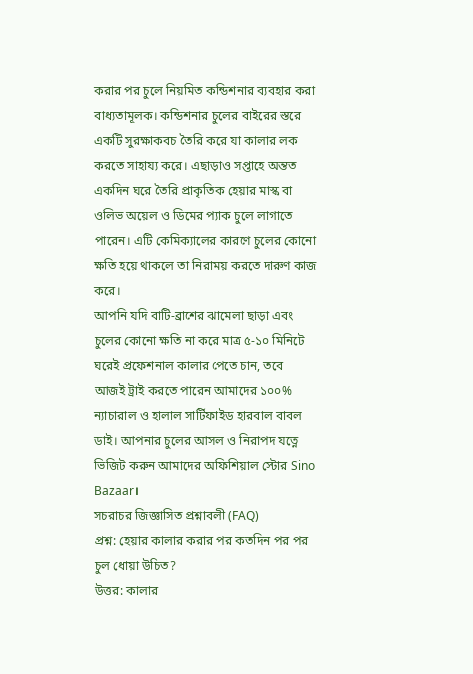করার পর চুলে নিয়মিত কন্ডিশনার ব্যবহার করা বাধ্যতামূলক। কন্ডিশনার চুলের বাইরের স্তরে একটি সুরক্ষাকবচ তৈরি করে যা কালার লক করতে সাহায্য করে। এছাড়াও সপ্তাহে অন্তত একদিন ঘরে তৈরি প্রাকৃতিক হেয়ার মাস্ক বা ওলিভ অয়েল ও ডিমের প্যাক চুলে লাগাতে পারেন। এটি কেমিক্যালের কারণে চুলের কোনো ক্ষতি হয়ে থাকলে তা নিরাময় করতে দারুণ কাজ করে।
আপনি যদি বাটি-ব্রাশের ঝামেলা ছাড়া এবং চুলের কোনো ক্ষতি না করে মাত্র ৫-১০ মিনিটে ঘরেই প্রফেশনাল কালার পেতে চান, তবে আজই ট্রাই করতে পারেন আমাদের ১০০% ন্যাচারাল ও হালাল সার্টিফাইড হারবাল বাবল ডাই। আপনার চুলের আসল ও নিরাপদ যত্নে ভিজিট করুন আমাদের অফিশিয়াল স্টোর Sino Bazaar।
সচরাচর জিজ্ঞাসিত প্রশ্নাবলী (FAQ)
প্রশ্ন: হেয়ার কালার করার পর কতদিন পর পর চুল ধোয়া উচিত?
উত্তর: কালার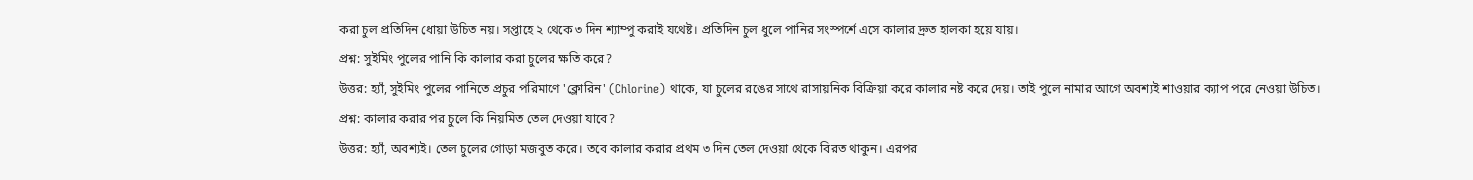করা চুল প্রতিদিন ধোয়া উচিত নয়। সপ্তাহে ২ থেকে ৩ দিন শ্যাম্পু করাই যথেষ্ট। প্রতিদিন চুল ধুলে পানির সংস্পর্শে এসে কালার দ্রুত হালকা হয়ে যায়।
প্রশ্ন: সুইমিং পুলের পানি কি কালার করা চুলের ক্ষতি করে?
উত্তর: হ্যাঁ, সুইমিং পুলের পানিতে প্রচুর পরিমাণে 'ক্লোরিন' (Chlorine) থাকে, যা চুলের রঙের সাথে রাসায়নিক বিক্রিয়া করে কালার নষ্ট করে দেয়। তাই পুলে নামার আগে অবশ্যই শাওয়ার ক্যাপ পরে নেওয়া উচিত।
প্রশ্ন: কালার করার পর চুলে কি নিয়মিত তেল দেওয়া যাবে?
উত্তর: হ্যাঁ, অবশ্যই। তেল চুলের গোড়া মজবুত করে। তবে কালার করার প্রথম ৩ দিন তেল দেওয়া থেকে বিরত থাকুন। এরপর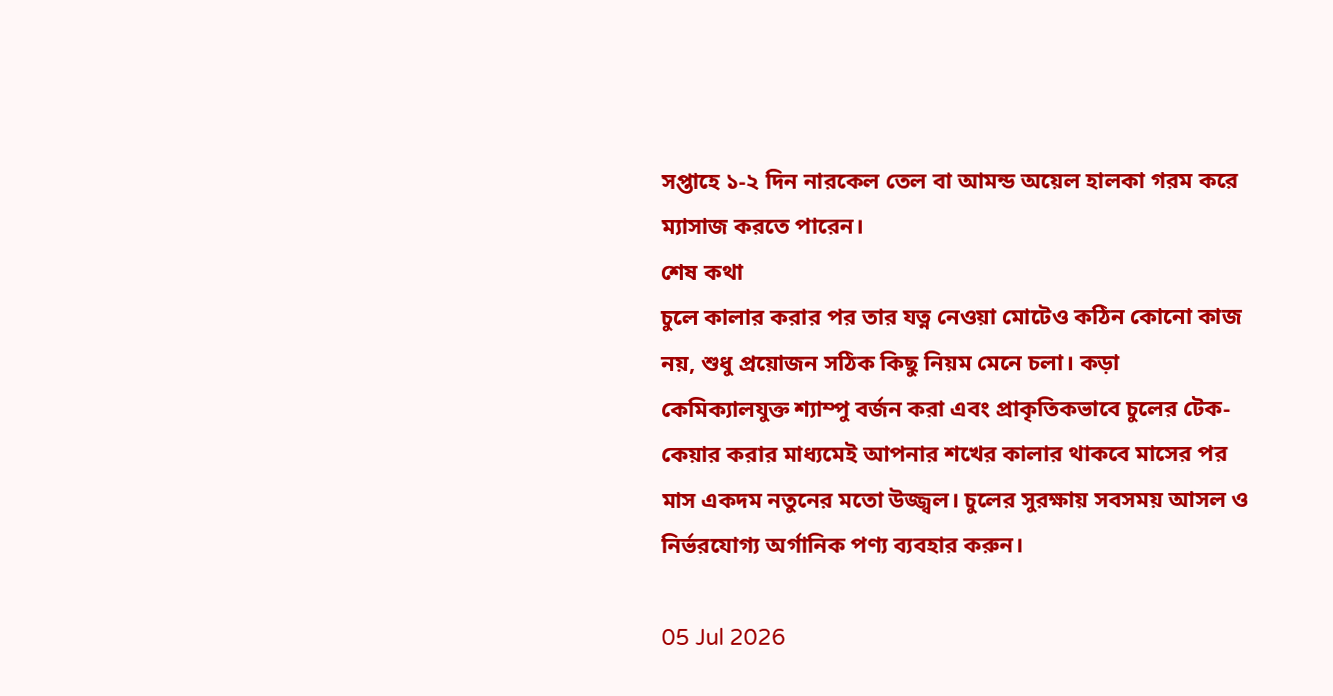সপ্তাহে ১-২ দিন নারকেল তেল বা আমন্ড অয়েল হালকা গরম করে ম্যাসাজ করতে পারেন।
শেষ কথা
চুলে কালার করার পর তার যত্ন নেওয়া মোটেও কঠিন কোনো কাজ নয়, শুধু প্রয়োজন সঠিক কিছু নিয়ম মেনে চলা। কড়া কেমিক্যালযুক্ত শ্যাম্পু বর্জন করা এবং প্রাকৃতিকভাবে চুলের টেক-কেয়ার করার মাধ্যমেই আপনার শখের কালার থাকবে মাসের পর মাস একদম নতুনের মতো উজ্জ্বল। চুলের সুরক্ষায় সবসময় আসল ও নির্ভরযোগ্য অর্গানিক পণ্য ব্যবহার করুন।

05 Jul 2026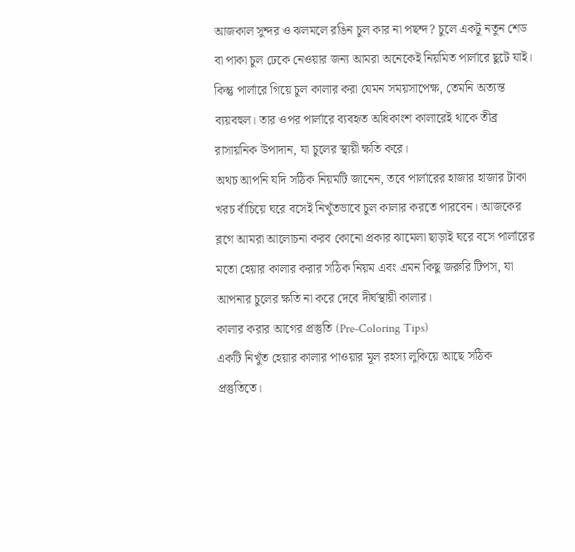আজকাল সুন্দর ও ঝলমলে রঙিন চুল কার না পছন্দ? চুলে একটু নতুন শেড বা পাকা চুল ঢেকে নেওয়ার জন্য আমরা অনেকেই নিয়মিত পার্লারে ছুটে যাই। কিন্তু পার্লারে গিয়ে চুল কালার করা যেমন সময়সাপেক্ষ, তেমনি অত্যন্ত ব্যয়বহুল। তার ওপর পার্লারে ব্যবহৃত অধিকাংশ কালারেই থাকে তীব্র রাসায়নিক উপাদান, যা চুলের স্থায়ী ক্ষতি করে।
অথচ আপনি যদি সঠিক নিয়মটি জানেন, তবে পার্লারের হাজার হাজার টাকা খরচ বাঁচিয়ে ঘরে বসেই নিখুঁতভাবে চুল কালার করতে পারবেন। আজকের ব্লগে আমরা আলোচনা করব কোনো প্রকার ঝামেলা ছাড়াই ঘরে বসে পার্লারের মতো হেয়ার কালার করার সঠিক নিয়ম এবং এমন কিছু জরুরি টিপস, যা আপনার চুলের ক্ষতি না করে দেবে দীর্ঘস্থায়ী কালার।
কালার করার আগের প্রস্তুতি (Pre-Coloring Tips)
একটি নিখুঁত হেয়ার কালার পাওয়ার মূল রহস্য লুকিয়ে আছে সঠিক প্রস্তুতিতে।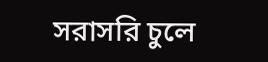সরাসরি চুলে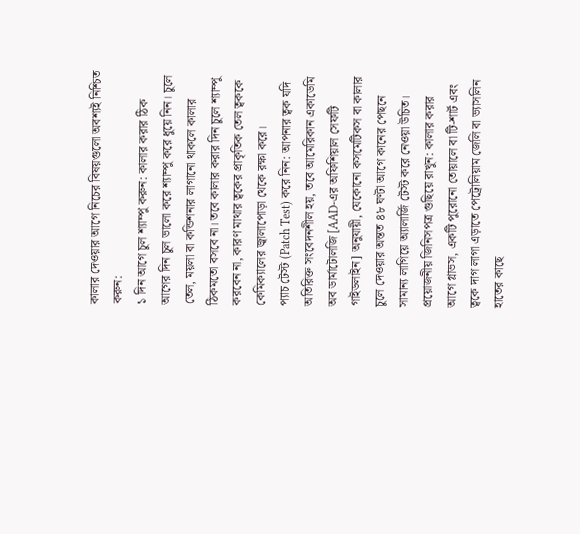কালার দেওয়ার আগে নিচের বিষয়গুলো অবশ্যই নিশ্চিত করুন:
১ দিন আগে চুল শ্যাম্পু করুন: কালার করার ঠিক আগের দিন চুল ভালো করে শ্যাম্পু করে ধুয়ে নিন। চুলে তেল, ময়লা বা কন্ডিশনার লাগানো থাকলে কালার ঠিকমতো বসবে না। তবে কালার করার দিন চুলে শ্যাম্পু করবেন না, কারণ মাথার ত্বকের প্রাকৃতিক তেল ত্বককে কেমিক্যালের জ্বালাপোড়া থেকে রক্ষা করে।
প্যাচ টেস্ট (Patch Test) করে নিন: আপনার ত্বক যদি অতিরিক্ত সংবেদনশীল হয়, তবে আমেরিকান একাডেমি অব ডার্মাটোলজি [AAD-এর অফিশিয়াল সেফটি গাইডলাইন] অনুযায়ী, যেকোনো কসমেটিকস বা কালার চুলে দেওয়ার অন্তত ৪৮ ঘণ্টা আগে কানের পেছনে সামান্য লাগিয়ে অ্যালার্জি টেস্ট করে নেওয়া উচিত।
প্রয়োজনীয় জিনিসপত্র গুছিয়ে রাখুন: কালার করার আগে গ্লাভস, একটি পুরোনো তোয়ালে বা টি-শার্ট এবং ত্বকে দাগ লাগা এড়াতে পেট্রোলিয়াম জেলি বা ভ্যাসলিন হাতের কাছে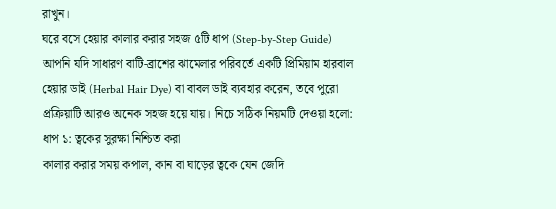রাখুন।
ঘরে বসে হেয়ার কালার করার সহজ ৫টি ধাপ (Step-by-Step Guide)
আপনি যদি সাধারণ বাটি-ব্রাশের ঝামেলার পরিবর্তে একটি প্রিমিয়াম হারবাল হেয়ার ডাই (Herbal Hair Dye) বা বাবল ডাই ব্যবহার করেন, তবে পুরো প্রক্রিয়াটি আরও অনেক সহজ হয়ে যায়। নিচে সঠিক নিয়মটি দেওয়া হলো:
ধাপ ১: ত্বকের সুরক্ষা নিশ্চিত করা
কালার করার সময় কপাল, কান বা ঘাড়ের ত্বকে যেন জেদি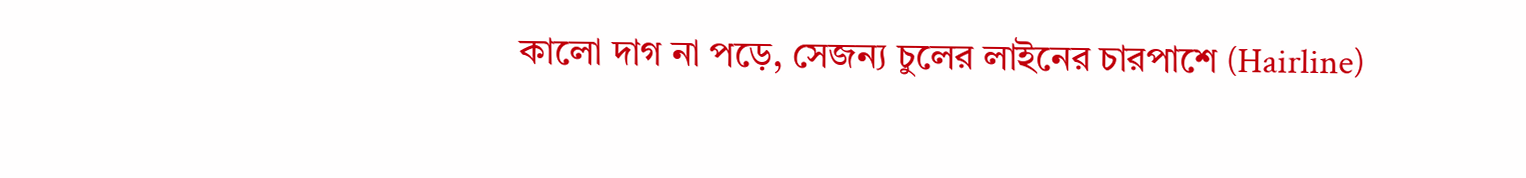কালো দাগ না পড়ে, সেজন্য চুলের লাইনের চারপাশে (Hairline)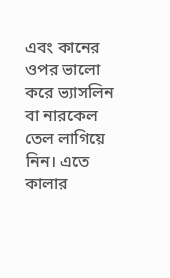এবং কানের ওপর ভালো করে ভ্যাসলিন বা নারকেল তেল লাগিয়ে নিন। এতে কালার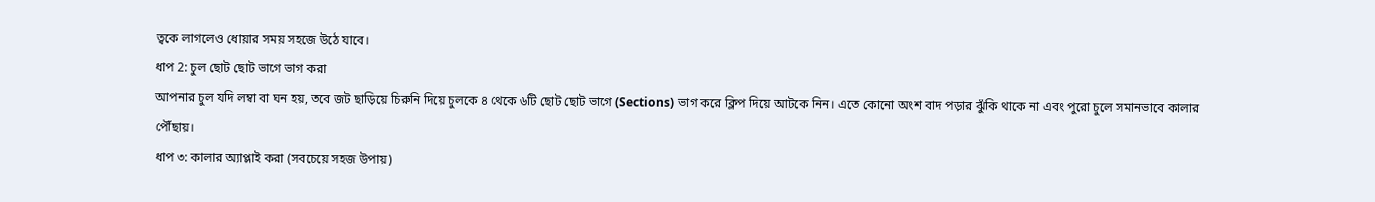ত্বকে লাগলেও ধোয়ার সময় সহজে উঠে যাবে।
ধাপ 2: চুল ছোট ছোট ভাগে ভাগ করা
আপনার চুল যদি লম্বা বা ঘন হয়, তবে জট ছাড়িয়ে চিরুনি দিয়ে চুলকে ৪ থেকে ৬টি ছোট ছোট ভাগে (Sections) ভাগ করে ক্লিপ দিয়ে আটকে নিন। এতে কোনো অংশ বাদ পড়ার ঝুঁকি থাকে না এবং পুরো চুলে সমানভাবে কালার পৌঁছায়।
ধাপ ৩: কালার অ্যাপ্লাই করা (সবচেয়ে সহজ উপায়)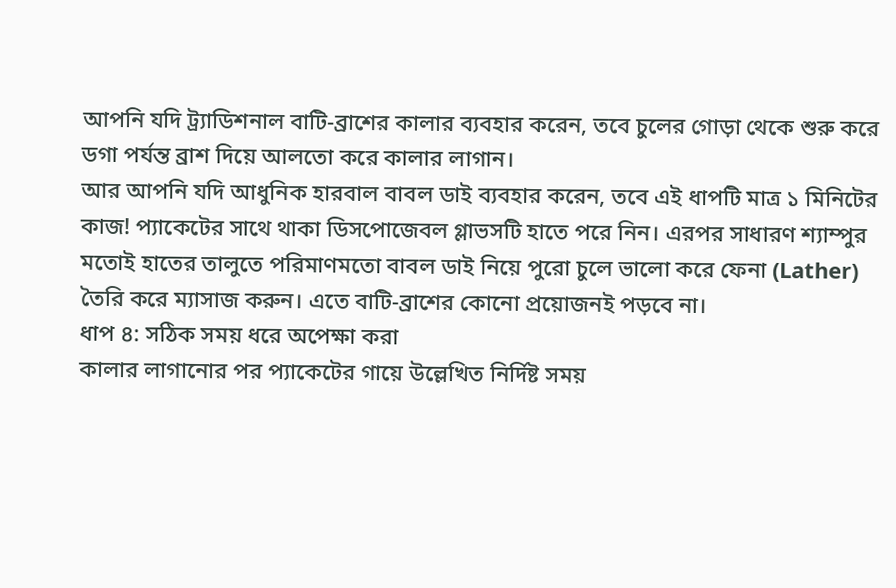আপনি যদি ট্র্যাডিশনাল বাটি-ব্রাশের কালার ব্যবহার করেন, তবে চুলের গোড়া থেকে শুরু করে ডগা পর্যন্ত ব্রাশ দিয়ে আলতো করে কালার লাগান।
আর আপনি যদি আধুনিক হারবাল বাবল ডাই ব্যবহার করেন, তবে এই ধাপটি মাত্র ১ মিনিটের কাজ! প্যাকেটের সাথে থাকা ডিসপোজেবল গ্লাভসটি হাতে পরে নিন। এরপর সাধারণ শ্যাম্পুর মতোই হাতের তালুতে পরিমাণমতো বাবল ডাই নিয়ে পুরো চুলে ভালো করে ফেনা (Lather) তৈরি করে ম্যাসাজ করুন। এতে বাটি-ব্রাশের কোনো প্রয়োজনই পড়বে না।
ধাপ ৪: সঠিক সময় ধরে অপেক্ষা করা
কালার লাগানোর পর প্যাকেটের গায়ে উল্লেখিত নির্দিষ্ট সময়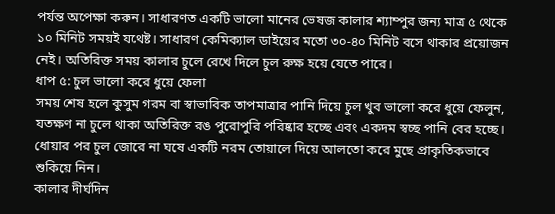পর্যন্ত অপেক্ষা করুন। সাধারণত একটি ভালো মানের ভেষজ কালার শ্যাম্পুর জন্য মাত্র ৫ থেকে ১০ মিনিট সময়ই যথেষ্ট। সাধারণ কেমিক্যাল ডাইয়ের মতো ৩০-৪০ মিনিট বসে থাকার প্রয়োজন নেই। অতিরিক্ত সময় কালার চুলে রেখে দিলে চুল রুক্ষ হয়ে যেতে পারে।
ধাপ ৫: চুল ভালো করে ধুয়ে ফেলা
সময় শেষ হলে কুসুম গরম বা স্বাভাবিক তাপমাত্রার পানি দিয়ে চুল খুব ভালো করে ধুয়ে ফেলুন, যতক্ষণ না চুলে থাকা অতিরিক্ত রঙ পুরোপুরি পরিষ্কার হচ্ছে এবং একদম স্বচ্ছ পানি বের হচ্ছে। ধোয়ার পর চুল জোরে না ঘষে একটি নরম তোয়ালে দিয়ে আলতো করে মুছে প্রাকৃতিকভাবে শুকিয়ে নিন।
কালার দীর্ঘদিন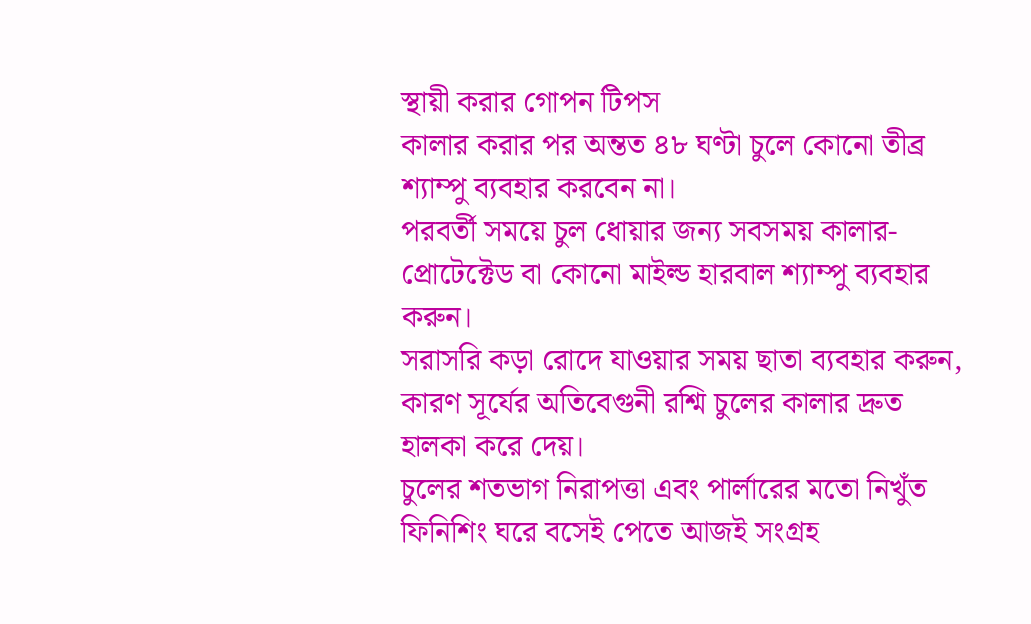স্থায়ী করার গোপন টিপস
কালার করার পর অন্তত ৪৮ ঘণ্টা চুলে কোনো তীব্র শ্যাম্পু ব্যবহার করবেন না।
পরবর্তী সময়ে চুল ধোয়ার জন্য সবসময় কালার-প্রোটেক্টেড বা কোনো মাইল্ড হারবাল শ্যাম্পু ব্যবহার করুন।
সরাসরি কড়া রোদে যাওয়ার সময় ছাতা ব্যবহার করুন, কারণ সূর্যের অতিবেগুনী রশ্মি চুলের কালার দ্রুত হালকা করে দেয়।
চুলের শতভাগ নিরাপত্তা এবং পার্লারের মতো নিখুঁত ফিনিশিং ঘরে বসেই পেতে আজই সংগ্রহ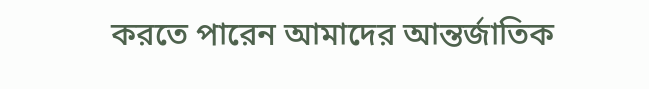করতে পারেন আমাদের আন্তর্জাতিক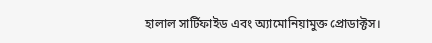হালাল সার্টিফাইড এবং অ্যামোনিয়ামুক্ত প্রোডাক্টস।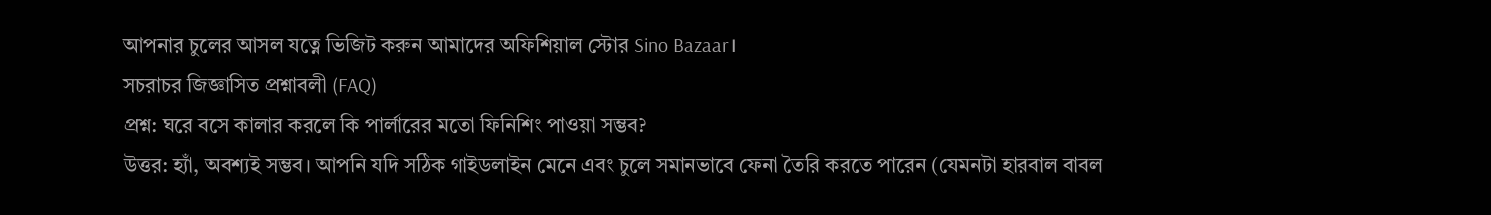আপনার চুলের আসল যত্নে ভিজিট করুন আমাদের অফিশিয়াল স্টোর Sino Bazaar।
সচরাচর জিজ্ঞাসিত প্রশ্নাবলী (FAQ)
প্রশ্ন: ঘরে বসে কালার করলে কি পার্লারের মতো ফিনিশিং পাওয়া সম্ভব?
উত্তর: হ্যাঁ, অবশ্যই সম্ভব। আপনি যদি সঠিক গাইডলাইন মেনে এবং চুলে সমানভাবে ফেনা তৈরি করতে পারেন (যেমনটা হারবাল বাবল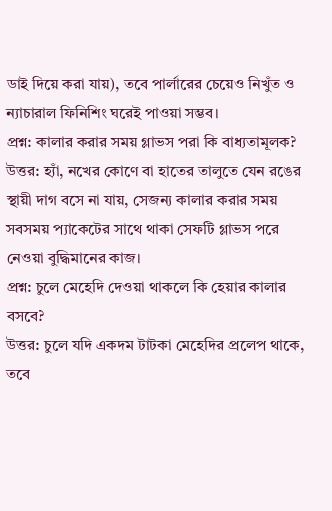ডাই দিয়ে করা যায়), তবে পার্লারের চেয়েও নিখুঁত ও ন্যাচারাল ফিনিশিং ঘরেই পাওয়া সম্ভব।
প্রশ্ন: কালার করার সময় গ্লাভস পরা কি বাধ্যতামূলক?
উত্তর: হ্যাঁ, নখের কোণে বা হাতের তালুতে যেন রঙের স্থায়ী দাগ বসে না যায়, সেজন্য কালার করার সময় সবসময় প্যাকেটের সাথে থাকা সেফটি গ্লাভস পরে নেওয়া বুদ্ধিমানের কাজ।
প্রশ্ন: চুলে মেহেদি দেওয়া থাকলে কি হেয়ার কালার বসবে?
উত্তর: চুলে যদি একদম টাটকা মেহেদির প্রলেপ থাকে, তবে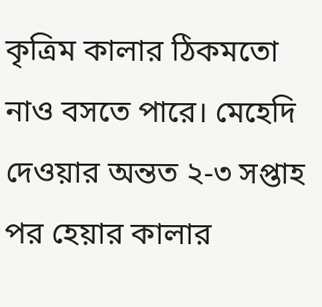কৃত্রিম কালার ঠিকমতো নাও বসতে পারে। মেহেদি দেওয়ার অন্তত ২-৩ সপ্তাহ পর হেয়ার কালার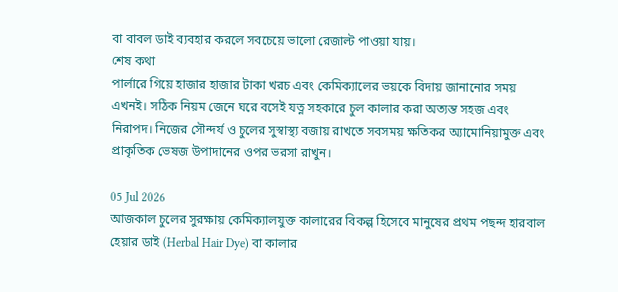বা বাবল ডাই ব্যবহার করলে সবচেয়ে ভালো রেজাল্ট পাওয়া যায়।
শেষ কথা
পার্লারে গিয়ে হাজার হাজার টাকা খরচ এবং কেমিক্যালের ভয়কে বিদায় জানানোর সময় এখনই। সঠিক নিয়ম জেনে ঘরে বসেই যত্ন সহকারে চুল কালার করা অত্যন্ত সহজ এবং নিরাপদ। নিজের সৌন্দর্য ও চুলের সুস্বাস্থ্য বজায় রাখতে সবসময় ক্ষতিকর অ্যামোনিয়ামুক্ত এবং প্রাকৃতিক ভেষজ উপাদানের ওপর ভরসা রাখুন।

05 Jul 2026
আজকাল চুলের সুরক্ষায় কেমিক্যালযুক্ত কালারের বিকল্প হিসেবে মানুষের প্রথম পছন্দ হারবাল হেয়ার ডাই (Herbal Hair Dye) বা কালার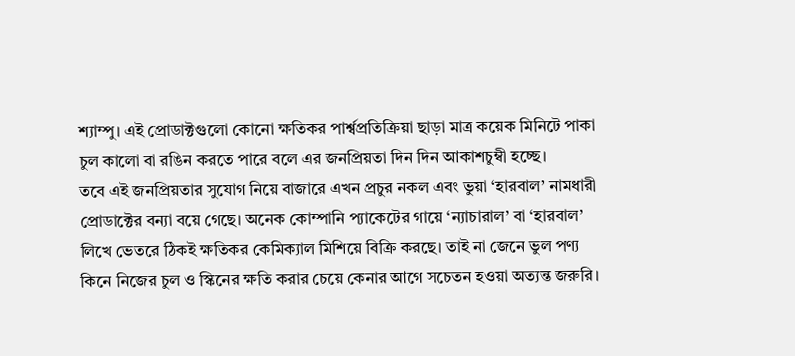শ্যাম্পু। এই প্রোডাক্টগুলো কোনো ক্ষতিকর পার্শ্বপ্রতিক্রিয়া ছাড়া মাত্র কয়েক মিনিটে পাকা চুল কালো বা রঙিন করতে পারে বলে এর জনপ্রিয়তা দিন দিন আকাশচুম্বী হচ্ছে।
তবে এই জনপ্রিয়তার সুযোগ নিয়ে বাজারে এখন প্রচুর নকল এবং ভুয়া ‘হারবাল’ নামধারী প্রোডাক্টের বন্যা বয়ে গেছে। অনেক কোম্পানি প্যাকেটের গায়ে ‘ন্যাচারাল’ বা ‘হারবাল’ লিখে ভেতরে ঠিকই ক্ষতিকর কেমিক্যাল মিশিয়ে বিক্রি করছে। তাই না জেনে ভুল পণ্য কিনে নিজের চুল ও স্কিনের ক্ষতি করার চেয়ে কেনার আগে সচেতন হওয়া অত্যন্ত জরুরি।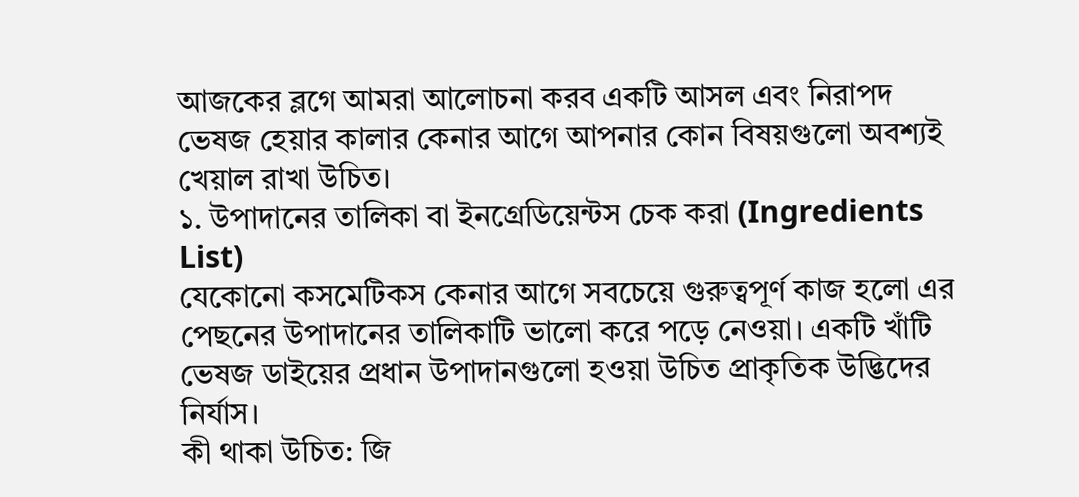আজকের ব্লগে আমরা আলোচনা করব একটি আসল এবং নিরাপদ ভেষজ হেয়ার কালার কেনার আগে আপনার কোন বিষয়গুলো অবশ্যই খেয়াল রাখা উচিত।
১. উপাদানের তালিকা বা ইনগ্রেডিয়েন্টস চেক করা (Ingredients List)
যেকোনো কসমেটিকস কেনার আগে সবচেয়ে গুরুত্বপূর্ণ কাজ হলো এর পেছনের উপাদানের তালিকাটি ভালো করে পড়ে নেওয়া। একটি খাঁটি ভেষজ ডাইয়ের প্রধান উপাদানগুলো হওয়া উচিত প্রাকৃতিক উদ্ভিদের নির্যাস।
কী থাকা উচিত: জি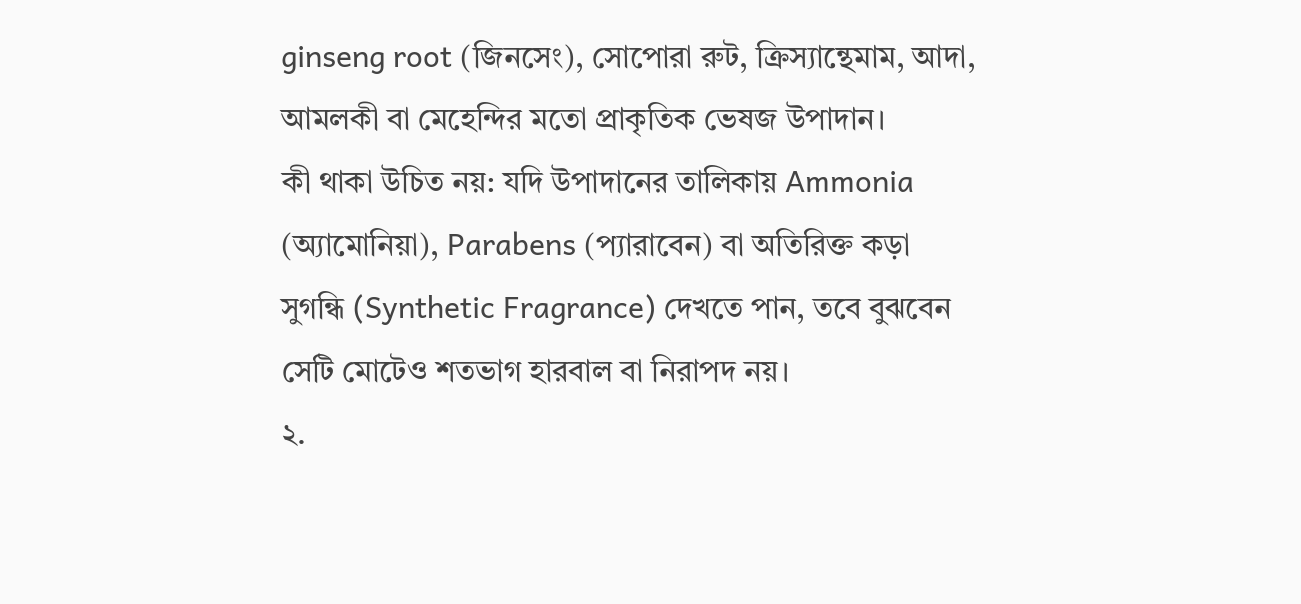ginseng root (জিনসেং), সোপোরা রুট, ক্রিস্যান্থেমাম, আদা, আমলকী বা মেহেন্দির মতো প্রাকৃতিক ভেষজ উপাদান।
কী থাকা উচিত নয়: যদি উপাদানের তালিকায় Ammonia (অ্যামোনিয়া), Parabens (প্যারাবেন) বা অতিরিক্ত কড়া সুগন্ধি (Synthetic Fragrance) দেখতে পান, তবে বুঝবেন সেটি মোটেও শতভাগ হারবাল বা নিরাপদ নয়।
২.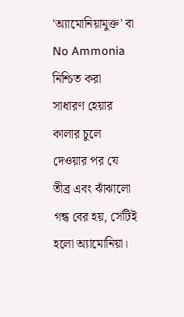'অ্যামোনিয়ামুক্ত' বা No Ammonia নিশ্চিত করা
সাধারণ হেয়ার কালার চুলে দেওয়ার পর যে তীব্র এবং ঝাঁঝালো গন্ধ বের হয়, সেটিই হলো অ্যামোনিয়া।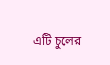এটি চুলের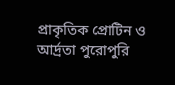প্রাকৃতিক প্রোটিন ও আর্দ্রতা পুরোপুরি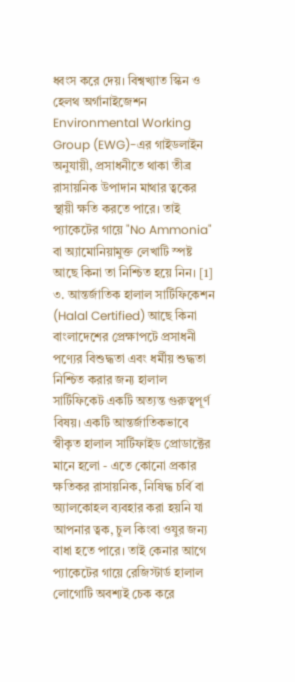ধ্বংস করে দেয়। বিশ্বখ্যাত স্কিন ও হেলথ অর্গানাইজেশন Environmental Working Group (EWG)-এর গাইডলাইন অনুযায়ী, প্রসাধনীতে থাকা তীব্র রাসায়নিক উপাদান মাথার ত্বকের স্থায়ী ক্ষতি করতে পারে। তাই প্যাকেটের গায়ে "No Ammonia" বা অ্যামোনিয়ামুক্ত লেখাটি স্পষ্ট আছে কিনা তা নিশ্চিত হয়ে নিন। [1]
৩. আন্তর্জাতিক হালাল সার্টিফিকেশন (Halal Certified) আছে কিনা
বাংলাদেশের প্রেক্ষাপটে প্রসাধনী পণ্যের বিশুদ্ধতা এবং ধর্মীয় শুদ্ধতা নিশ্চিত করার জন্য হালাল সার্টিফিকেট একটি অত্যন্ত গুরুত্বপূর্ণ বিষয়। একটি আন্তর্জাতিকভাবে স্বীকৃত হালাল সার্টিফাইড প্রোডাক্টের মানে হলো - এতে কোনো প্রকার ক্ষতিকর রাসায়নিক, নিষিদ্ধ চর্বি বা অ্যালকোহল ব্যবহার করা হয়নি যা আপনার ত্বক, চুল কিংবা ওযুর জন্য বাধা হতে পারে। তাই কেনার আগে প্যাকেটের গায়ে রেজিস্টার্ড হালাল লোগোটি অবশ্যই চেক করে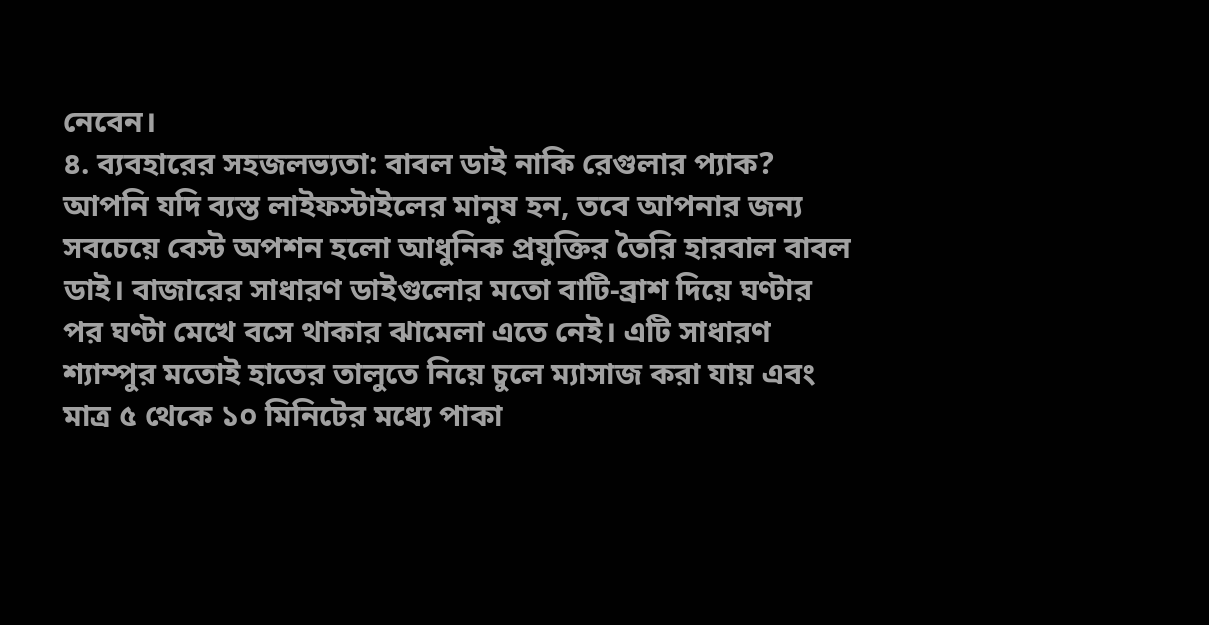নেবেন।
৪. ব্যবহারের সহজলভ্যতা: বাবল ডাই নাকি রেগুলার প্যাক?
আপনি যদি ব্যস্ত লাইফস্টাইলের মানুষ হন, তবে আপনার জন্য সবচেয়ে বেস্ট অপশন হলো আধুনিক প্রযুক্তির তৈরি হারবাল বাবল ডাই। বাজারের সাধারণ ডাইগুলোর মতো বাটি-ব্রাশ দিয়ে ঘণ্টার পর ঘণ্টা মেখে বসে থাকার ঝামেলা এতে নেই। এটি সাধারণ শ্যাম্পুর মতোই হাতের তালুতে নিয়ে চুলে ম্যাসাজ করা যায় এবং মাত্র ৫ থেকে ১০ মিনিটের মধ্যে পাকা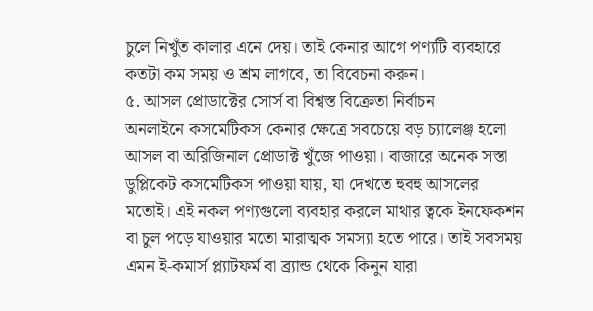চুলে নিখুঁত কালার এনে দেয়। তাই কেনার আগে পণ্যটি ব্যবহারে কতটা কম সময় ও শ্রম লাগবে, তা বিবেচনা করুন।
৫. আসল প্রোডাক্টের সোর্স বা বিশ্বস্ত বিক্রেতা নির্বাচন
অনলাইনে কসমেটিকস কেনার ক্ষেত্রে সবচেয়ে বড় চ্যালেঞ্জ হলো আসল বা অরিজিনাল প্রোডাক্ট খুঁজে পাওয়া। বাজারে অনেক সস্তা ডুপ্লিকেট কসমেটিকস পাওয়া যায়, যা দেখতে হুবহু আসলের মতোই। এই নকল পণ্যগুলো ব্যবহার করলে মাথার ত্বকে ইনফেকশন বা চুল পড়ে যাওয়ার মতো মারাত্মক সমস্যা হতে পারে। তাই সবসময় এমন ই-কমার্স প্ল্যাটফর্ম বা ব্র্যান্ড থেকে কিনুন যারা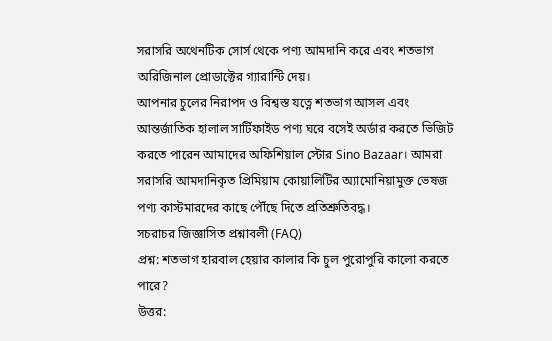সরাসরি অথেনটিক সোর্স থেকে পণ্য আমদানি করে এবং শতভাগ অরিজিনাল প্রোডাক্টের গ্যারান্টি দেয়।
আপনার চুলের নিরাপদ ও বিশ্বস্ত যত্নে শতভাগ আসল এবং আন্তর্জাতিক হালাল সার্টিফাইড পণ্য ঘরে বসেই অর্ডার করতে ভিজিট করতে পারেন আমাদের অফিশিয়াল স্টোর Sino Bazaar। আমরা সরাসরি আমদানিকৃত প্রিমিয়াম কোয়ালিটির অ্যামোনিয়ামুক্ত ভেষজ পণ্য কাস্টমারদের কাছে পৌঁছে দিতে প্রতিশ্রুতিবদ্ধ।
সচরাচর জিজ্ঞাসিত প্রশ্নাবলী (FAQ)
প্রশ্ন: শতভাগ হারবাল হেয়ার কালার কি চুল পুরোপুরি কালো করতে পারে?
উত্তর: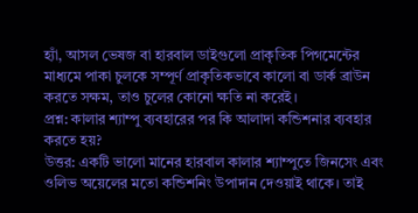হ্যাঁ, আসল ভেষজ বা হারবাল ডাইগুলো প্রাকৃতিক পিগমেন্টের মাধ্যমে পাকা চুলকে সম্পূর্ণ প্রাকৃতিকভাবে কালো বা ডার্ক ব্রাউন করতে সক্ষম, তাও চুলের কোনো ক্ষতি না করেই।
প্রশ্ন: কালার শ্যাম্পু ব্যবহারের পর কি আলাদা কন্ডিশনার ব্যবহার করতে হয়?
উত্তর: একটি ভালো মানের হারবাল কালার শ্যাম্পুতে জিনসেং এবং ওলিভ অয়েলের মতো কন্ডিশনিং উপাদান দেওয়াই থাকে। তাই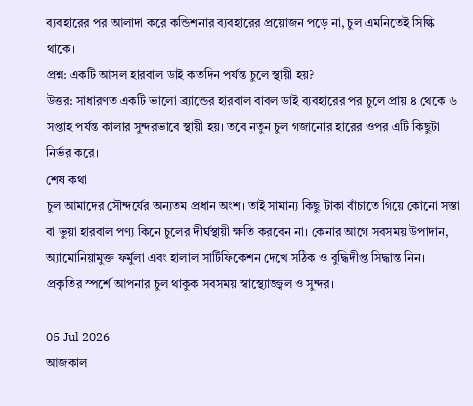ব্যবহারের পর আলাদা করে কন্ডিশনার ব্যবহারের প্রয়োজন পড়ে না, চুল এমনিতেই সিল্কি থাকে।
প্রশ্ন: একটি আসল হারবাল ডাই কতদিন পর্যন্ত চুলে স্থায়ী হয়?
উত্তর: সাধারণত একটি ভালো ব্র্যান্ডের হারবাল বাবল ডাই ব্যবহারের পর চুলে প্রায় ৪ থেকে ৬ সপ্তাহ পর্যন্ত কালার সুন্দরভাবে স্থায়ী হয়। তবে নতুন চুল গজানোর হারের ওপর এটি কিছুটা নির্ভর করে।
শেষ কথা
চুল আমাদের সৌন্দর্যের অন্যতম প্রধান অংশ। তাই সামান্য কিছু টাকা বাঁচাতে গিয়ে কোনো সস্তা বা ভুয়া হারবাল পণ্য কিনে চুলের দীর্ঘস্থায়ী ক্ষতি করবেন না। কেনার আগে সবসময় উপাদান, অ্যামোনিয়ামুক্ত ফর্মুলা এবং হালাল সার্টিফিকেশন দেখে সঠিক ও বুদ্ধিদীপ্ত সিদ্ধান্ত নিন। প্রকৃতির স্পর্শে আপনার চুল থাকুক সবসময় স্বাস্থ্যোজ্জ্বল ও সুন্দর।

05 Jul 2026
আজকাল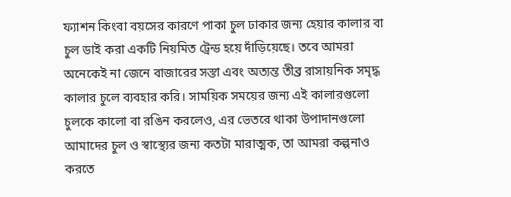ফ্যাশন কিংবা বয়সের কারণে পাকা চুল ঢাকার জন্য হেয়ার কালার বা চুল ডাই করা একটি নিয়মিত ট্রেন্ড হয়ে দাঁড়িয়েছে। তবে আমরা অনেকেই না জেনে বাজারের সস্তা এবং অত্যন্ত তীব্র রাসায়নিক সমৃদ্ধ কালার চুলে ব্যবহার করি। সাময়িক সময়ের জন্য এই কালারগুলো চুলকে কালো বা রঙিন করলেও, এর ভেতরে থাকা উপাদানগুলো আমাদের চুল ও স্বাস্থ্যের জন্য কতটা মারাত্মক, তা আমরা কল্পনাও করতে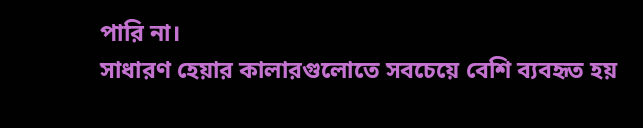পারি না।
সাধারণ হেয়ার কালারগুলোতে সবচেয়ে বেশি ব্যবহৃত হয়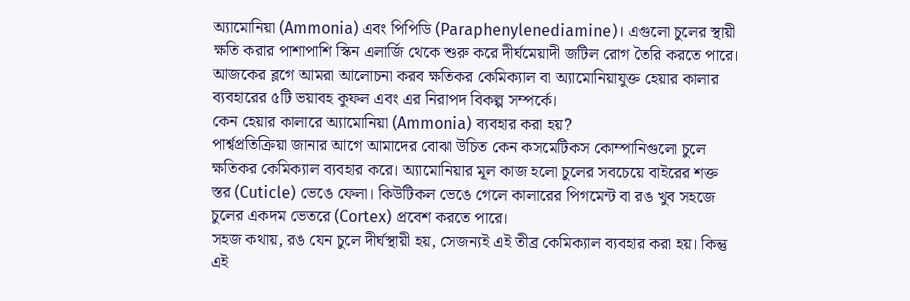অ্যামোনিয়া (Ammonia) এবং পিপিডি (Paraphenylenediamine)। এগুলো চুলের স্থায়ী ক্ষতি করার পাশাপাশি স্কিন এলার্জি থেকে শুরু করে দীর্ঘমেয়াদী জটিল রোগ তৈরি করতে পারে। আজকের ব্লগে আমরা আলোচনা করব ক্ষতিকর কেমিক্যাল বা অ্যামোনিয়াযুক্ত হেয়ার কালার ব্যবহারের ৫টি ভয়াবহ কুফল এবং এর নিরাপদ বিকল্প সম্পর্কে।
কেন হেয়ার কালারে অ্যামোনিয়া (Ammonia) ব্যবহার করা হয়?
পার্শ্বপ্রতিক্রিয়া জানার আগে আমাদের বোঝা উচিত কেন কসমেটিকস কোম্পানিগুলো চুলে ক্ষতিকর কেমিক্যাল ব্যবহার করে। অ্যামোনিয়ার মূল কাজ হলো চুলের সবচেয়ে বাইরের শক্ত স্তর (Cuticle) ভেঙে ফেলা। কিউটিকল ভেঙে গেলে কালারের পিগমেন্ট বা রঙ খুব সহজে চুলের একদম ভেতরে (Cortex) প্রবেশ করতে পারে।
সহজ কথায়, রঙ যেন চুলে দীর্ঘস্থায়ী হয়, সেজন্যই এই তীব্র কেমিক্যাল ব্যবহার করা হয়। কিন্তু এই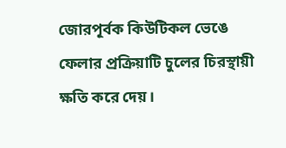জোরপূর্বক কিউটিকল ভেঙে ফেলার প্রক্রিয়াটি চুলের চিরস্থায়ী ক্ষতি করে দেয়।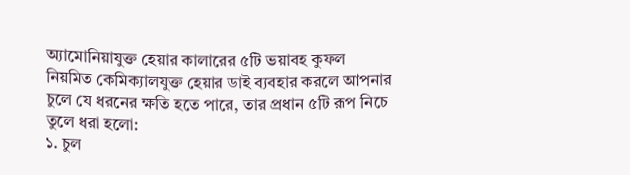অ্যামোনিয়াযুক্ত হেয়ার কালারের ৫টি ভয়াবহ কুফল
নিয়মিত কেমিক্যালযুক্ত হেয়ার ডাই ব্যবহার করলে আপনার চুলে যে ধরনের ক্ষতি হতে পারে, তার প্রধান ৫টি রূপ নিচে তুলে ধরা হলো:
১. চুল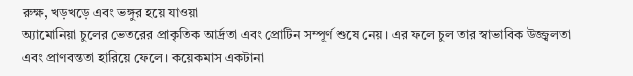রুক্ষ, খড়খড়ে এবং ভঙ্গুর হয়ে যাওয়া
অ্যামোনিয়া চুলের ভেতরের প্রাকৃতিক আর্দ্রতা এবং প্রোটিন সম্পূর্ণ শুষে নেয়। এর ফলে চুল তার স্বাভাবিক উজ্জ্বলতা এবং প্রাণবন্ততা হারিয়ে ফেলে। কয়েকমাস একটানা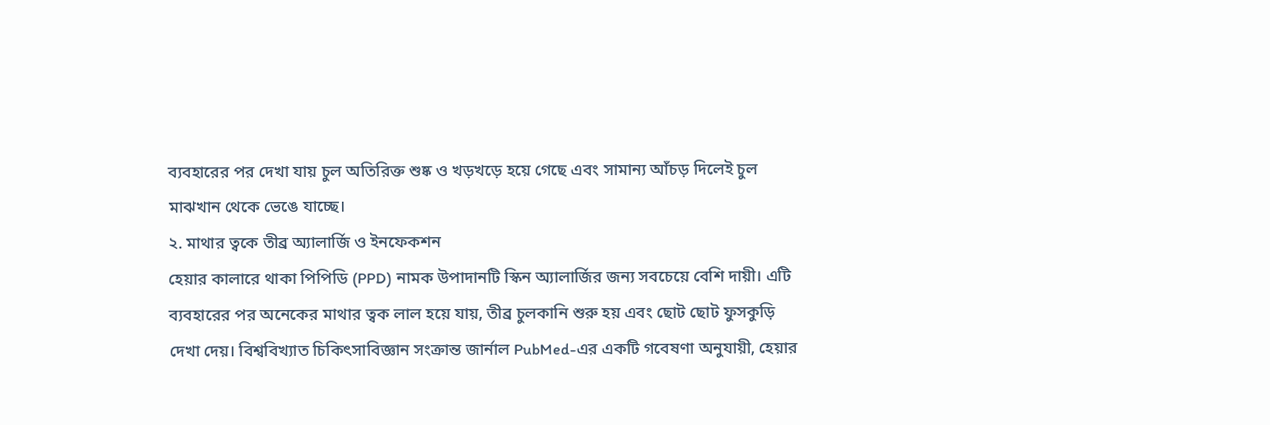ব্যবহারের পর দেখা যায় চুল অতিরিক্ত শুষ্ক ও খড়খড়ে হয়ে গেছে এবং সামান্য আঁচড় দিলেই চুল মাঝখান থেকে ভেঙে যাচ্ছে।
২. মাথার ত্বকে তীব্র অ্যালার্জি ও ইনফেকশন
হেয়ার কালারে থাকা পিপিডি (PPD) নামক উপাদানটি স্কিন অ্যালার্জির জন্য সবচেয়ে বেশি দায়ী। এটি ব্যবহারের পর অনেকের মাথার ত্বক লাল হয়ে যায়, তীব্র চুলকানি শুরু হয় এবং ছোট ছোট ফুসকুড়ি দেখা দেয়। বিশ্ববিখ্যাত চিকিৎসাবিজ্ঞান সংক্রান্ত জার্নাল PubMed-এর একটি গবেষণা অনুযায়ী, হেয়ার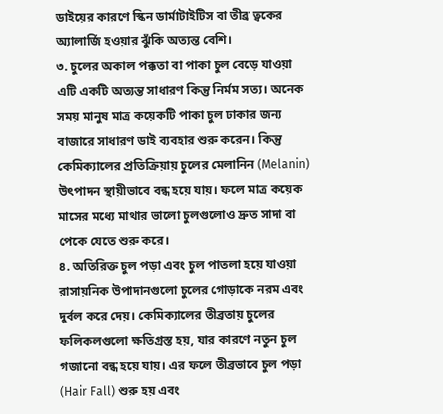ডাইয়ের কারণে স্কিন ডার্মাটাইটিস বা তীব্র ত্বকের অ্যালার্জি হওয়ার ঝুঁকি অত্যন্ত বেশি।
৩. চুলের অকাল পক্কতা বা পাকা চুল বেড়ে যাওয়া
এটি একটি অত্যন্ত সাধারণ কিন্তু নির্মম সত্য। অনেক সময় মানুষ মাত্র কয়েকটি পাকা চুল ঢাকার জন্য বাজারে সাধারণ ডাই ব্যবহার শুরু করেন। কিন্তু কেমিক্যালের প্রতিক্রিয়ায় চুলের মেলানিন (Melanin) উৎপাদন স্থায়ীভাবে বন্ধ হয়ে যায়। ফলে মাত্র কয়েক মাসের মধ্যে মাথার ভালো চুলগুলোও দ্রুত সাদা বা পেকে যেতে শুরু করে।
৪. অতিরিক্ত চুল পড়া এবং চুল পাতলা হয়ে যাওয়া
রাসায়নিক উপাদানগুলো চুলের গোড়াকে নরম এবং দুর্বল করে দেয়। কেমিক্যালের তীব্রতায় চুলের ফলিকলগুলো ক্ষতিগ্রস্ত হয়, যার কারণে নতুন চুল গজানো বন্ধ হয়ে যায়। এর ফলে তীব্রভাবে চুল পড়া (Hair Fall) শুরু হয় এবং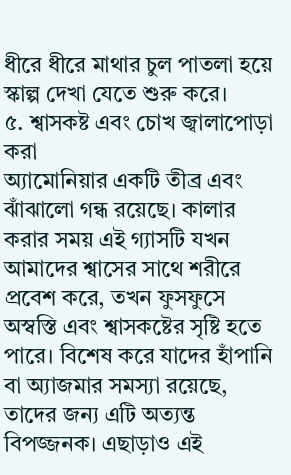ধীরে ধীরে মাথার চুল পাতলা হয়ে স্কাল্প দেখা যেতে শুরু করে।
৫. শ্বাসকষ্ট এবং চোখ জ্বালাপোড়া করা
অ্যামোনিয়ার একটি তীব্র এবং ঝাঁঝালো গন্ধ রয়েছে। কালার করার সময় এই গ্যাসটি যখন আমাদের শ্বাসের সাথে শরীরে প্রবেশ করে, তখন ফুসফুসে অস্বস্তি এবং শ্বাসকষ্টের সৃষ্টি হতে পারে। বিশেষ করে যাদের হাঁপানি বা অ্যাজমার সমস্যা রয়েছে, তাদের জন্য এটি অত্যন্ত বিপজ্জনক। এছাড়াও এই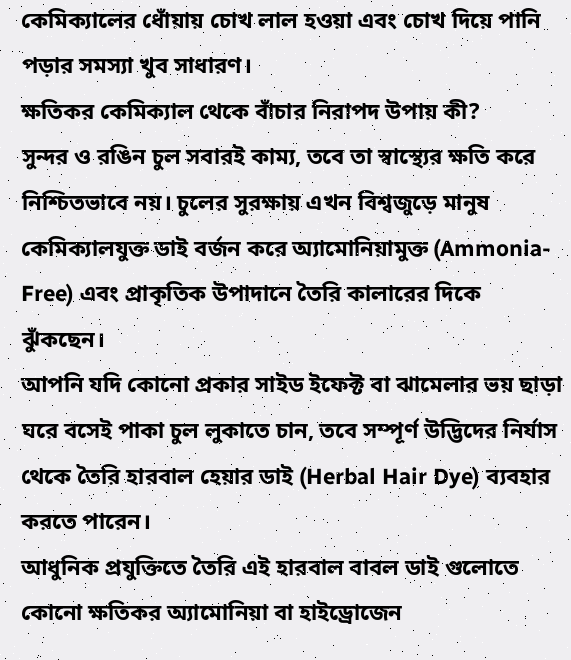কেমিক্যালের ধোঁয়ায় চোখ লাল হওয়া এবং চোখ দিয়ে পানি পড়ার সমস্যা খুব সাধারণ।
ক্ষতিকর কেমিক্যাল থেকে বাঁচার নিরাপদ উপায় কী?
সুন্দর ও রঙিন চুল সবারই কাম্য, তবে তা স্বাস্থ্যের ক্ষতি করে নিশ্চিতভাবে নয়। চুলের সুরক্ষায় এখন বিশ্বজুড়ে মানুষ কেমিক্যালযুক্ত ডাই বর্জন করে অ্যামোনিয়ামুক্ত (Ammonia-Free) এবং প্রাকৃতিক উপাদানে তৈরি কালারের দিকে ঝুঁকছেন।
আপনি যদি কোনো প্রকার সাইড ইফেক্ট বা ঝামেলার ভয় ছাড়া ঘরে বসেই পাকা চুল লুকাতে চান, তবে সম্পূর্ণ উদ্ভিদের নির্যাস থেকে তৈরি হারবাল হেয়ার ডাই (Herbal Hair Dye) ব্যবহার করতে পারেন।
আধুনিক প্রযুক্তিতে তৈরি এই হারবাল বাবল ডাই গুলোতে কোনো ক্ষতিকর অ্যামোনিয়া বা হাইড্রোজেন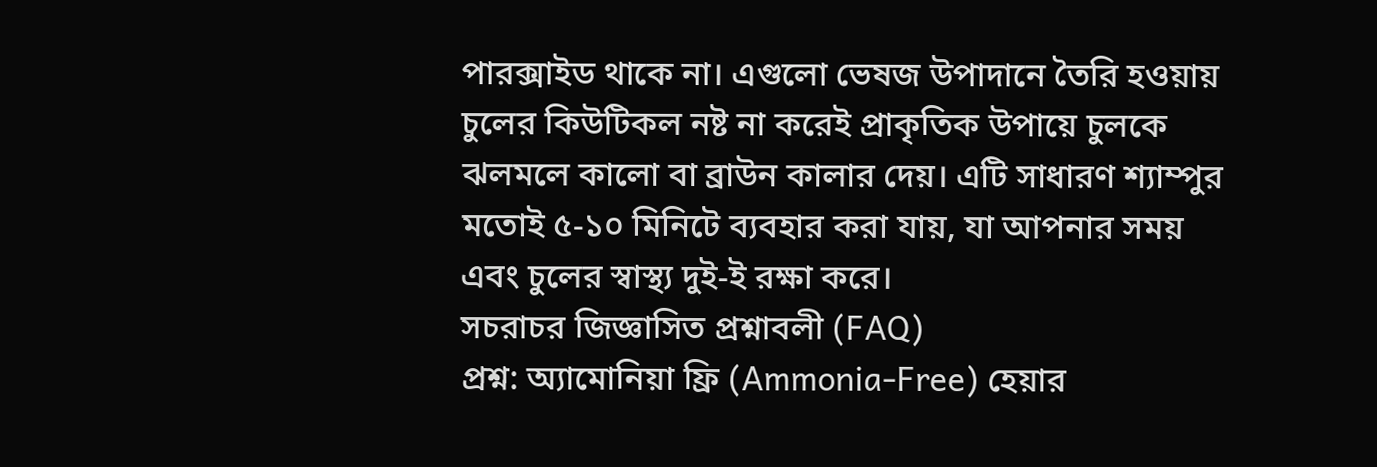পারক্সাইড থাকে না। এগুলো ভেষজ উপাদানে তৈরি হওয়ায় চুলের কিউটিকল নষ্ট না করেই প্রাকৃতিক উপায়ে চুলকে ঝলমলে কালো বা ব্রাউন কালার দেয়। এটি সাধারণ শ্যাম্পুর মতোই ৫-১০ মিনিটে ব্যবহার করা যায়, যা আপনার সময় এবং চুলের স্বাস্থ্য দুই-ই রক্ষা করে।
সচরাচর জিজ্ঞাসিত প্রশ্নাবলী (FAQ)
প্রশ্ন: অ্যামোনিয়া ফ্রি (Ammonia-Free) হেয়ার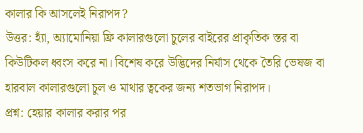কালার কি আসলেই নিরাপদ?
উত্তর: হ্যাঁ, অ্যামোনিয়া ফ্রি কালারগুলো চুলের বাইরের প্রাকৃতিক স্তর বা কিউটিকল ধ্বংস করে না। বিশেষ করে উদ্ভিদের নির্যাস থেকে তৈরি ভেষজ বা হারবাল কালারগুলো চুল ও মাথার ত্বকের জন্য শতভাগ নিরাপদ।
প্রশ্ন: হেয়ার কালার করার পর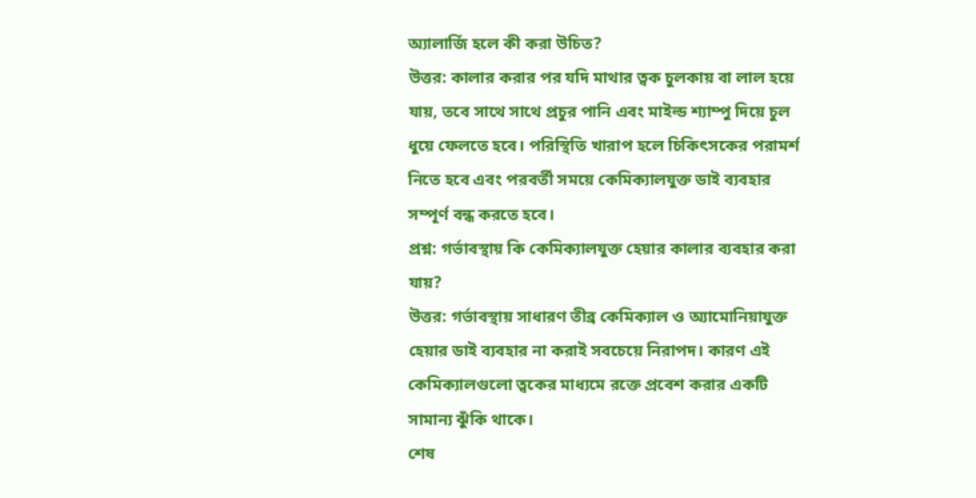অ্যালার্জি হলে কী করা উচিত?
উত্তর: কালার করার পর যদি মাথার ত্বক চুলকায় বা লাল হয়ে যায়, তবে সাথে সাথে প্রচুর পানি এবং মাইল্ড শ্যাম্পু দিয়ে চুল ধুয়ে ফেলতে হবে। পরিস্থিতি খারাপ হলে চিকিৎসকের পরামর্শ নিতে হবে এবং পরবর্তী সময়ে কেমিক্যালযুক্ত ডাই ব্যবহার সম্পূর্ণ বন্ধ করতে হবে।
প্রশ্ন: গর্ভাবস্থায় কি কেমিক্যালযুক্ত হেয়ার কালার ব্যবহার করা যায়?
উত্তর: গর্ভাবস্থায় সাধারণ তীব্র কেমিক্যাল ও অ্যামোনিয়াযুক্ত হেয়ার ডাই ব্যবহার না করাই সবচেয়ে নিরাপদ। কারণ এই কেমিক্যালগুলো ত্বকের মাধ্যমে রক্তে প্রবেশ করার একটি সামান্য ঝুঁকি থাকে।
শেষ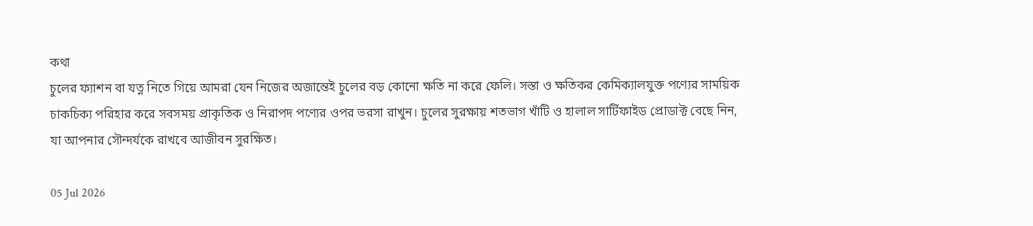কথা
চুলের ফ্যাশন বা যত্ন নিতে গিয়ে আমরা যেন নিজের অজান্তেই চুলের বড় কোনো ক্ষতি না করে ফেলি। সস্তা ও ক্ষতিকর কেমিক্যালযুক্ত পণ্যের সাময়িক চাকচিক্য পরিহার করে সবসময় প্রাকৃতিক ও নিরাপদ পণ্যের ওপর ভরসা রাখুন। চুলের সুরক্ষায় শতভাগ খাঁটি ও হালাল সার্টিফাইড প্রোডাক্ট বেছে নিন, যা আপনার সৌন্দর্যকে রাখবে আজীবন সুরক্ষিত।

05 Jul 2026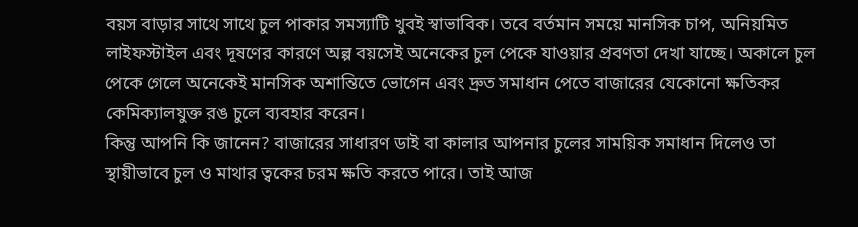বয়স বাড়ার সাথে সাথে চুল পাকার সমস্যাটি খুবই স্বাভাবিক। তবে বর্তমান সময়ে মানসিক চাপ, অনিয়মিত লাইফস্টাইল এবং দূষণের কারণে অল্প বয়সেই অনেকের চুল পেকে যাওয়ার প্রবণতা দেখা যাচ্ছে। অকালে চুল পেকে গেলে অনেকেই মানসিক অশান্তিতে ভোগেন এবং দ্রুত সমাধান পেতে বাজারের যেকোনো ক্ষতিকর কেমিক্যালযুক্ত রঙ চুলে ব্যবহার করেন।
কিন্তু আপনি কি জানেন? বাজারের সাধারণ ডাই বা কালার আপনার চুলের সাময়িক সমাধান দিলেও তা স্থায়ীভাবে চুল ও মাথার ত্বকের চরম ক্ষতি করতে পারে। তাই আজ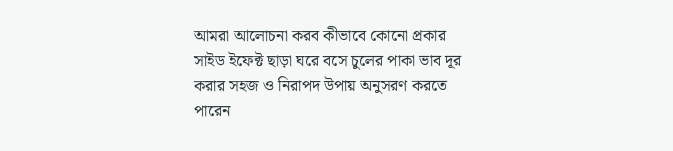আমরা আলোচনা করব কীভাবে কোনো প্রকার সাইড ইফেক্ট ছাড়া ঘরে বসে চুলের পাকা ভাব দূর করার সহজ ও নিরাপদ উপায় অনুসরণ করতে পারেন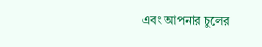এবং আপনার চুলের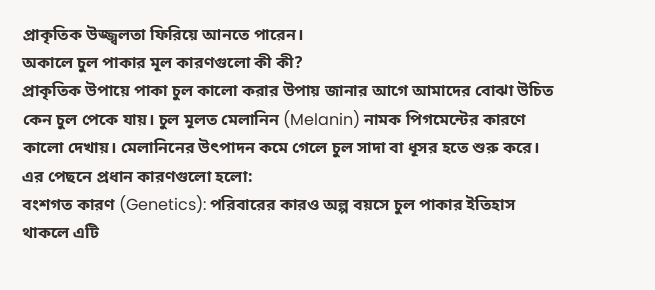প্রাকৃতিক উজ্জ্বলতা ফিরিয়ে আনতে পারেন।
অকালে চুল পাকার মূল কারণগুলো কী কী?
প্রাকৃতিক উপায়ে পাকা চুল কালো করার উপায় জানার আগে আমাদের বোঝা উচিত কেন চুল পেকে যায়। চুল মূলত মেলানিন (Melanin) নামক পিগমেন্টের কারণে কালো দেখায়। মেলানিনের উৎপাদন কমে গেলে চুল সাদা বা ধূসর হতে শুরু করে। এর পেছনে প্রধান কারণগুলো হলো:
বংশগত কারণ (Genetics): পরিবারের কারও অল্প বয়সে চুল পাকার ইতিহাস থাকলে এটি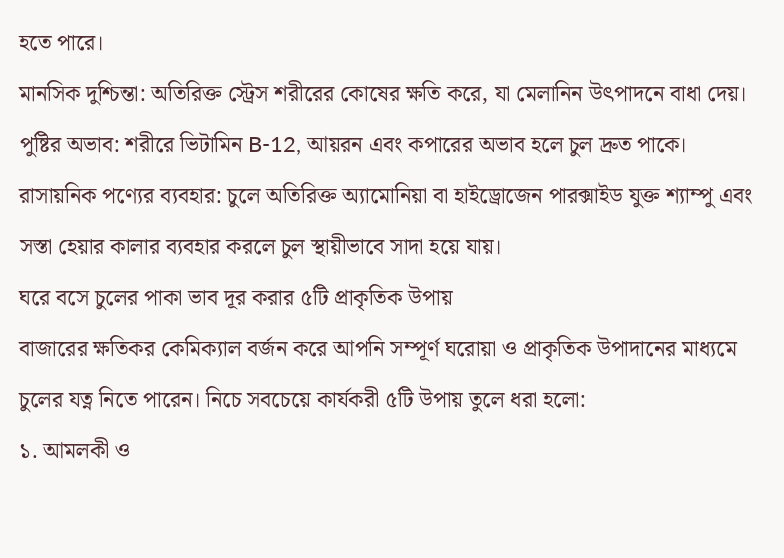হতে পারে।
মানসিক দুশ্চিন্তা: অতিরিক্ত স্ট্রেস শরীরের কোষের ক্ষতি করে, যা মেলানিন উৎপাদনে বাধা দেয়।
পুষ্টির অভাব: শরীরে ভিটামিন B-12, আয়রন এবং কপারের অভাব হলে চুল দ্রুত পাকে।
রাসায়নিক পণ্যের ব্যবহার: চুলে অতিরিক্ত অ্যামোনিয়া বা হাইড্রোজেন পারক্সাইড যুক্ত শ্যাম্পু এবং সস্তা হেয়ার কালার ব্যবহার করলে চুল স্থায়ীভাবে সাদা হয়ে যায়।
ঘরে বসে চুলের পাকা ভাব দূর করার ৫টি প্রাকৃতিক উপায়
বাজারের ক্ষতিকর কেমিক্যাল বর্জন করে আপনি সম্পূর্ণ ঘরোয়া ও প্রাকৃতিক উপাদানের মাধ্যমে চুলের যত্ন নিতে পারেন। নিচে সবচেয়ে কার্যকরী ৫টি উপায় তুলে ধরা হলো:
১. আমলকী ও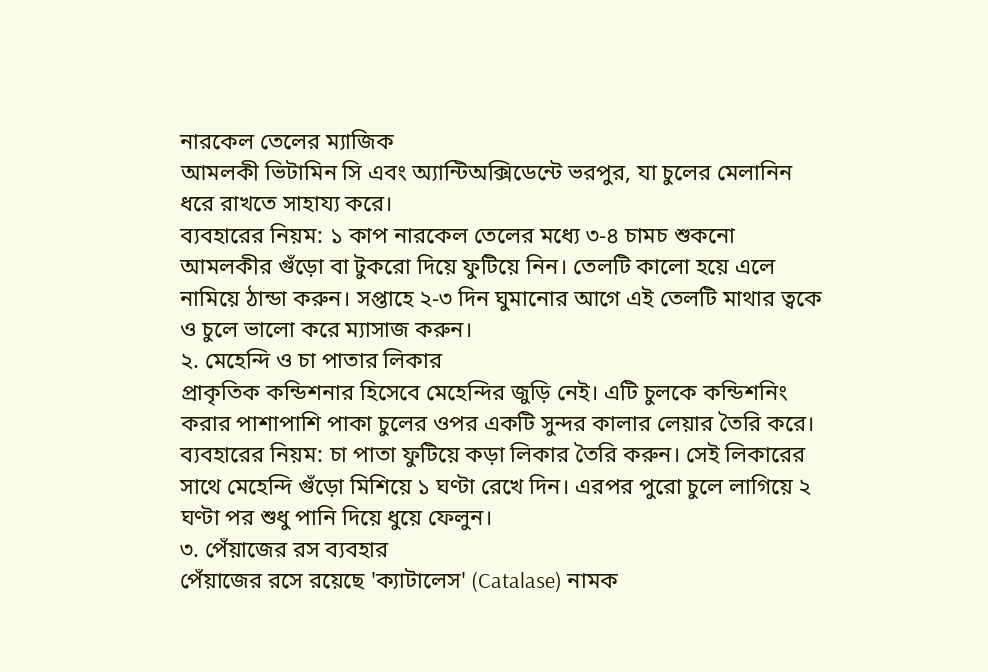নারকেল তেলের ম্যাজিক
আমলকী ভিটামিন সি এবং অ্যান্টিঅক্সিডেন্টে ভরপুর, যা চুলের মেলানিন ধরে রাখতে সাহায্য করে।
ব্যবহারের নিয়ম: ১ কাপ নারকেল তেলের মধ্যে ৩-৪ চামচ শুকনো আমলকীর গুঁড়ো বা টুকরো দিয়ে ফুটিয়ে নিন। তেলটি কালো হয়ে এলে নামিয়ে ঠান্ডা করুন। সপ্তাহে ২-৩ দিন ঘুমানোর আগে এই তেলটি মাথার ত্বকে ও চুলে ভালো করে ম্যাসাজ করুন।
২. মেহেন্দি ও চা পাতার লিকার
প্রাকৃতিক কন্ডিশনার হিসেবে মেহেন্দির জুড়ি নেই। এটি চুলকে কন্ডিশনিং করার পাশাপাশি পাকা চুলের ওপর একটি সুন্দর কালার লেয়ার তৈরি করে।
ব্যবহারের নিয়ম: চা পাতা ফুটিয়ে কড়া লিকার তৈরি করুন। সেই লিকারের সাথে মেহেন্দি গুঁড়ো মিশিয়ে ১ ঘণ্টা রেখে দিন। এরপর পুরো চুলে লাগিয়ে ২ ঘণ্টা পর শুধু পানি দিয়ে ধুয়ে ফেলুন।
৩. পেঁয়াজের রস ব্যবহার
পেঁয়াজের রসে রয়েছে 'ক্যাটালেস' (Catalase) নামক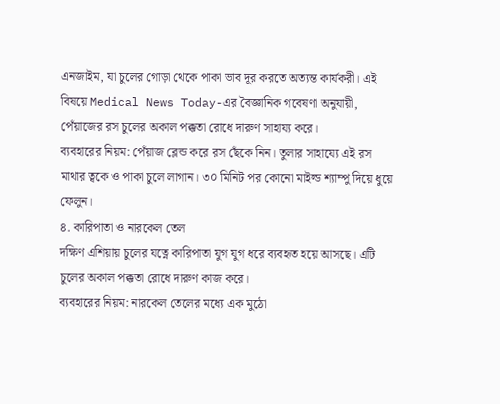এনজাইম, যা চুলের গোড়া থেকে পাকা ভাব দূর করতে অত্যন্ত কার্যকরী। এই বিষয়ে Medical News Today-এর বৈজ্ঞানিক গবেষণা অনুযায়ী, পেঁয়াজের রস চুলের অকাল পক্কতা রোধে দারুণ সাহায্য করে।
ব্যবহারের নিয়ম: পেঁয়াজ ব্লেন্ড করে রস ছেঁকে নিন। তুলার সাহায্যে এই রস মাথার ত্বকে ও পাকা চুলে লাগান। ৩০ মিনিট পর কোনো মাইল্ড শ্যাম্পু দিয়ে ধুয়ে ফেলুন।
৪. কারিপাতা ও নারকেল তেল
দক্ষিণ এশিয়ায় চুলের যত্নে কারিপাতা যুগ যুগ ধরে ব্যবহৃত হয়ে আসছে। এটি চুলের অকাল পক্কতা রোধে দারুণ কাজ করে।
ব্যবহারের নিয়ম: নারকেল তেলের মধ্যে এক মুঠো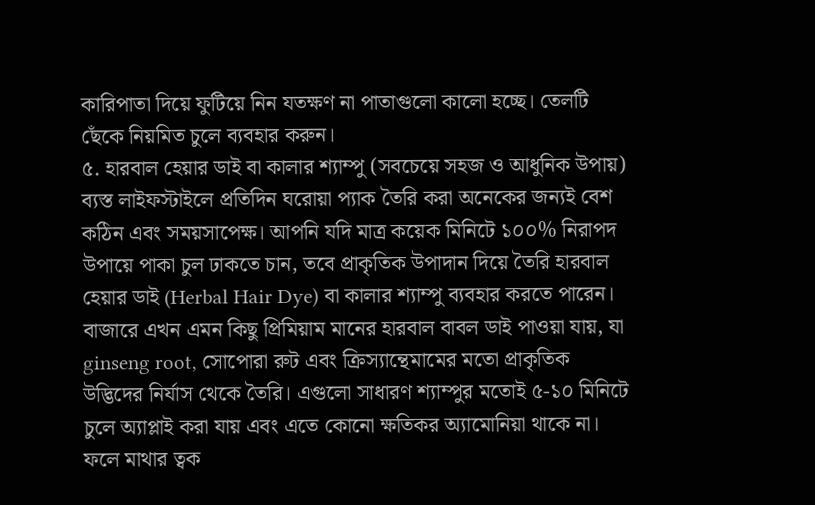কারিপাতা দিয়ে ফুটিয়ে নিন যতক্ষণ না পাতাগুলো কালো হচ্ছে। তেলটি ছেঁকে নিয়মিত চুলে ব্যবহার করুন।
৫. হারবাল হেয়ার ডাই বা কালার শ্যাম্পু (সবচেয়ে সহজ ও আধুনিক উপায়)
ব্যস্ত লাইফস্টাইলে প্রতিদিন ঘরোয়া প্যাক তৈরি করা অনেকের জন্যই বেশ কঠিন এবং সময়সাপেক্ষ। আপনি যদি মাত্র কয়েক মিনিটে ১০০% নিরাপদ উপায়ে পাকা চুল ঢাকতে চান, তবে প্রাকৃতিক উপাদান দিয়ে তৈরি হারবাল হেয়ার ডাই (Herbal Hair Dye) বা কালার শ্যাম্পু ব্যবহার করতে পারেন।
বাজারে এখন এমন কিছু প্রিমিয়াম মানের হারবাল বাবল ডাই পাওয়া যায়, যা ginseng root, সোপোরা রুট এবং ক্রিস্যান্থেমামের মতো প্রাকৃতিক উদ্ভিদের নির্যাস থেকে তৈরি। এগুলো সাধারণ শ্যাম্পুর মতোই ৫-১০ মিনিটে চুলে অ্যাপ্লাই করা যায় এবং এতে কোনো ক্ষতিকর অ্যামোনিয়া থাকে না। ফলে মাথার ত্বক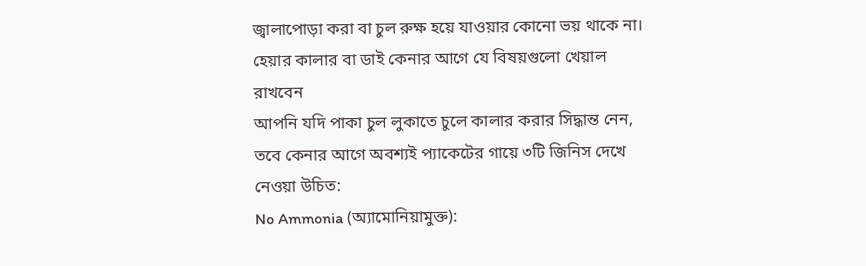জ্বালাপোড়া করা বা চুল রুক্ষ হয়ে যাওয়ার কোনো ভয় থাকে না।
হেয়ার কালার বা ডাই কেনার আগে যে বিষয়গুলো খেয়াল রাখবেন
আপনি যদি পাকা চুল লুকাতে চুলে কালার করার সিদ্ধান্ত নেন, তবে কেনার আগে অবশ্যই প্যাকেটের গায়ে ৩টি জিনিস দেখে নেওয়া উচিত:
No Ammonia (অ্যামোনিয়ামুক্ত):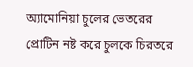অ্যামোনিয়া চুলের ভেতরের প্রোটিন নষ্ট করে চুলকে চিরতরে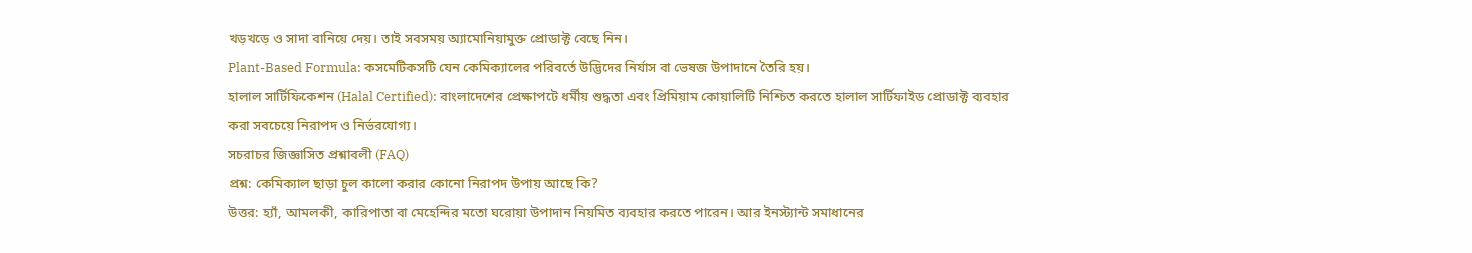খড়খড়ে ও সাদা বানিয়ে দেয়। তাই সবসময় অ্যামোনিয়ামুক্ত প্রোডাক্ট বেছে নিন।
Plant-Based Formula: কসমেটিকসটি যেন কেমিক্যালের পরিবর্তে উদ্ভিদের নির্যাস বা ভেষজ উপাদানে তৈরি হয়।
হালাল সার্টিফিকেশন (Halal Certified): বাংলাদেশের প্রেক্ষাপটে ধর্মীয় শুদ্ধতা এবং প্রিমিয়াম কোয়ালিটি নিশ্চিত করতে হালাল সার্টিফাইড প্রোডাক্ট ব্যবহার করা সবচেয়ে নিরাপদ ও নির্ভরযোগ্য।
সচরাচর জিজ্ঞাসিত প্রশ্নাবলী (FAQ)
প্রশ্ন: কেমিক্যাল ছাড়া চুল কালো করার কোনো নিরাপদ উপায় আছে কি?
উত্তর: হ্যাঁ, আমলকী, কারিপাতা বা মেহেন্দির মতো ঘরোয়া উপাদান নিয়মিত ব্যবহার করতে পারেন। আর ইনস্ট্যান্ট সমাধানের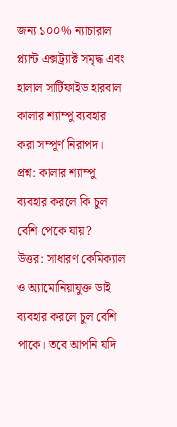জন্য ১০০% ন্যাচারাল প্ল্যান্ট এক্সট্র্যাক্ট সমৃদ্ধ এবং হালাল সার্টিফাইড হারবাল কালার শ্যাম্পু ব্যবহার করা সম্পূর্ণ নিরাপদ।
প্রশ্ন: কালার শ্যাম্পু ব্যবহার করলে কি চুল বেশি পেকে যায়?
উত্তর: সাধারণ কেমিক্যাল ও অ্যামোনিয়াযুক্ত ডাই ব্যবহার করলে চুল বেশি পাকে। তবে আপনি যদি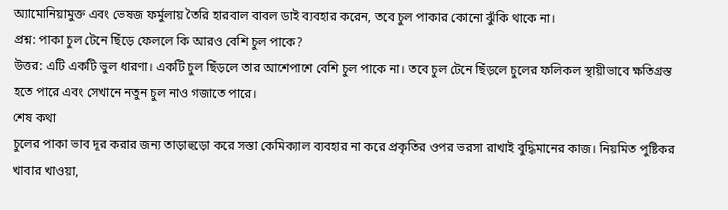অ্যামোনিয়ামুক্ত এবং ভেষজ ফর্মুলায় তৈরি হারবাল বাবল ডাই ব্যবহার করেন, তবে চুল পাকার কোনো ঝুঁকি থাকে না।
প্রশ্ন: পাকা চুল টেনে ছিঁড়ে ফেললে কি আরও বেশি চুল পাকে?
উত্তর: এটি একটি ভুল ধারণা। একটি চুল ছিঁড়লে তার আশেপাশে বেশি চুল পাকে না। তবে চুল টেনে ছিঁড়লে চুলের ফলিকল স্থায়ীভাবে ক্ষতিগ্রস্ত হতে পারে এবং সেখানে নতুন চুল নাও গজাতে পারে।
শেষ কথা
চুলের পাকা ভাব দূর করার জন্য তাড়াহুড়ো করে সস্তা কেমিক্যাল ব্যবহার না করে প্রকৃতির ওপর ভরসা রাখাই বুদ্ধিমানের কাজ। নিয়মিত পুষ্টিকর খাবার খাওয়া,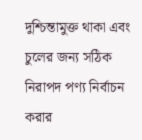দুশ্চিন্তামুক্ত থাকা এবং চুলের জন্য সঠিক নিরাপদ পণ্য নির্বাচন করার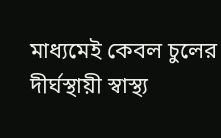মাধ্যমেই কেবল চুলের দীর্ঘস্থায়ী স্বাস্থ্য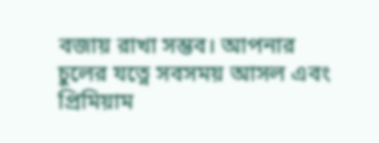বজায় রাখা সম্ভব। আপনার চুলের যত্নে সবসময় আসল এবং প্রিমিয়াম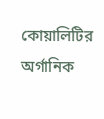কোয়ালিটির অর্গানিক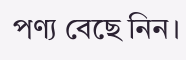পণ্য বেছে নিন।